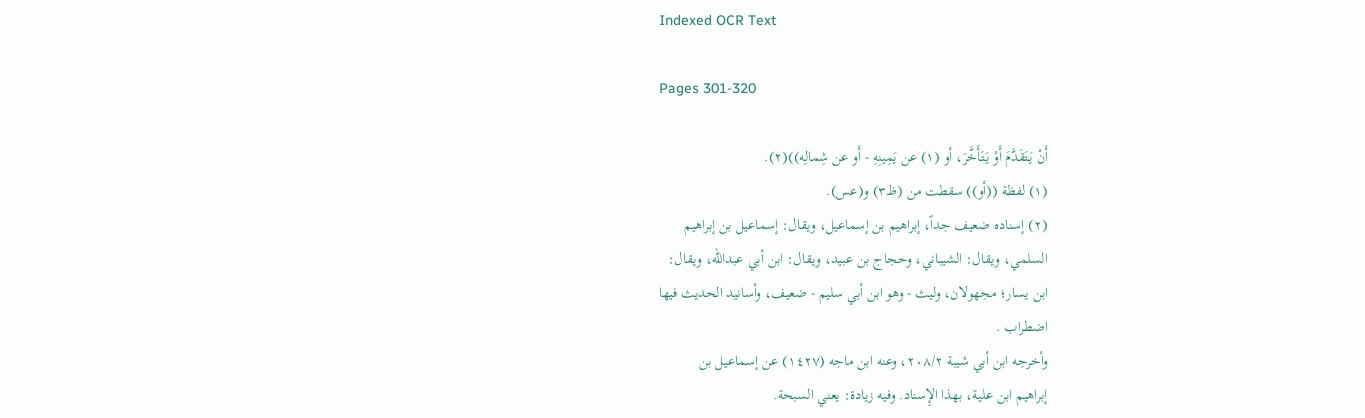Indexed OCR Text

Pages 301-320

أَنْ يَتَقَدَّمَ أَوْ يَتَأَخَّرَ، أو (١) عن يَمِينِهِ - أَو عن شِمالِه))(٢).
(١) لفظة ((أو)) سقطت من (ظ٣) و(عس).
(٢) إسناده ضعيف جداً، إبراهيم بن إسماعيل، ويقال: إسماعيل بن إبراهيم
السلمي، ويقال: الشيباني، وحجاج بن عبيد، ويقال: ابن أبي عبدالله، ويقال:
ابن يسار؛ مجهولان، وليث - وهو ابن أبي سليم - ضعيف، وأسانيد الحديث فيها
اضطراب .
وأخرجه ابن أبي شيبة ٢٠٨/٢، وعنه ابن ماجه (١٤٢٧) عن إسماعيل بن
إبراهيم ابن علية، بهذا الإِسناد. وفيه زيادة: يعني السبحة.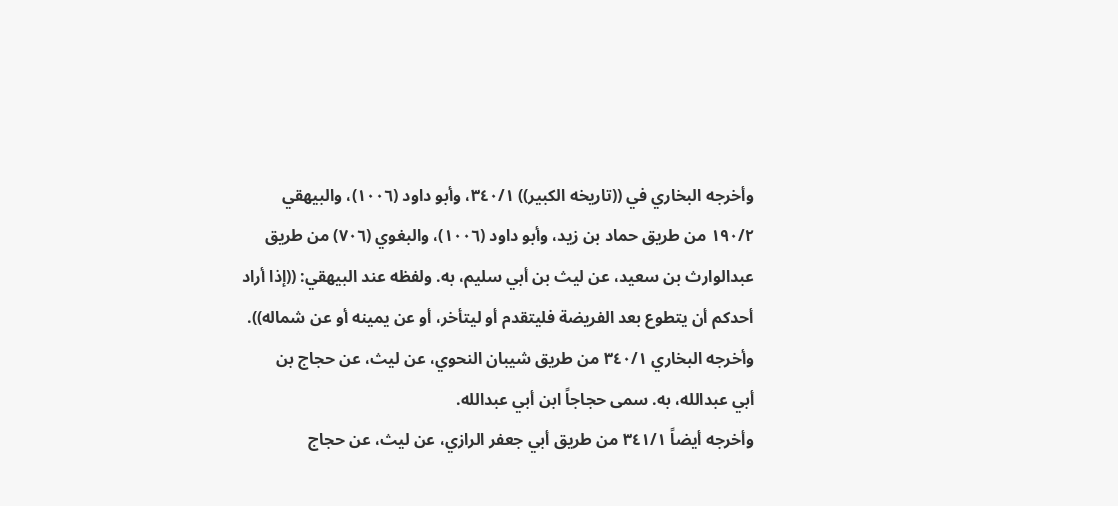وأخرجه البخاري في ((تاريخه الكبير)) ٣٤٠/١، وأبو داود (١٠٠٦)، والبيهقي
١٩٠/٢ من طريق حماد بن زيد، وأبو داود (١٠٠٦)، والبغوي (٧٠٦) من طريق
عبدالوارث بن سعيد، عن ليث بن أبي سليم، به. ولفظه عند البيهقي: ((إذا أراد
أحدكم أن يتطوع بعد الفريضة فليتقدم أو ليتأخر، أو عن يمينه أو عن شماله)).
وأخرجه البخاري ٣٤٠/١ من طريق شيبان النحوي، عن ليث، عن حجاج بن
أبي عبدالله، به. سمى حجاجاً ابن أبي عبدالله.
وأخرجه أيضاً ٣٤١/١ من طريق أبي جعفر الرازي، عن ليث، عن حجاج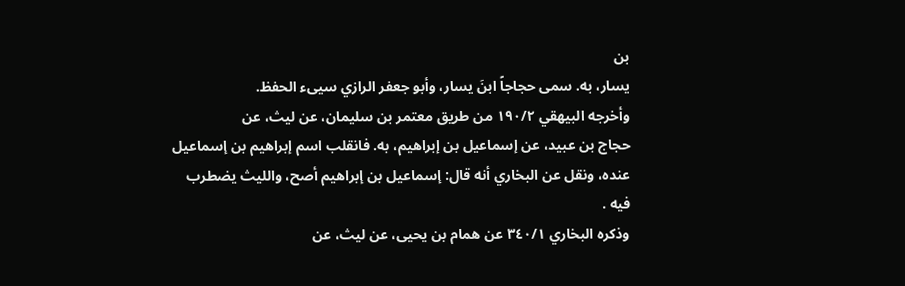بن
يسار، به. سمى حجاجاً ابنَ يسار، وأبو جعفر الرازي سيىء الحفظ.
وأخرجه البيهقي ١٩٠/٢ من طريق معتمر بن سليمان، عن ليث، عن
حجاج بن عبيد، عن إسماعيل بن إبراهيم، به. فانقلب اسم إبراهيم بن إسماعيل
عنده، ونقل عن البخاري أنه قال: إسماعيل بن إبراهيم أصح، والليث يضطرب
فيه .
وذكره البخاري ٣٤٠/١ عن همام بن يحيى، عن ليث، عن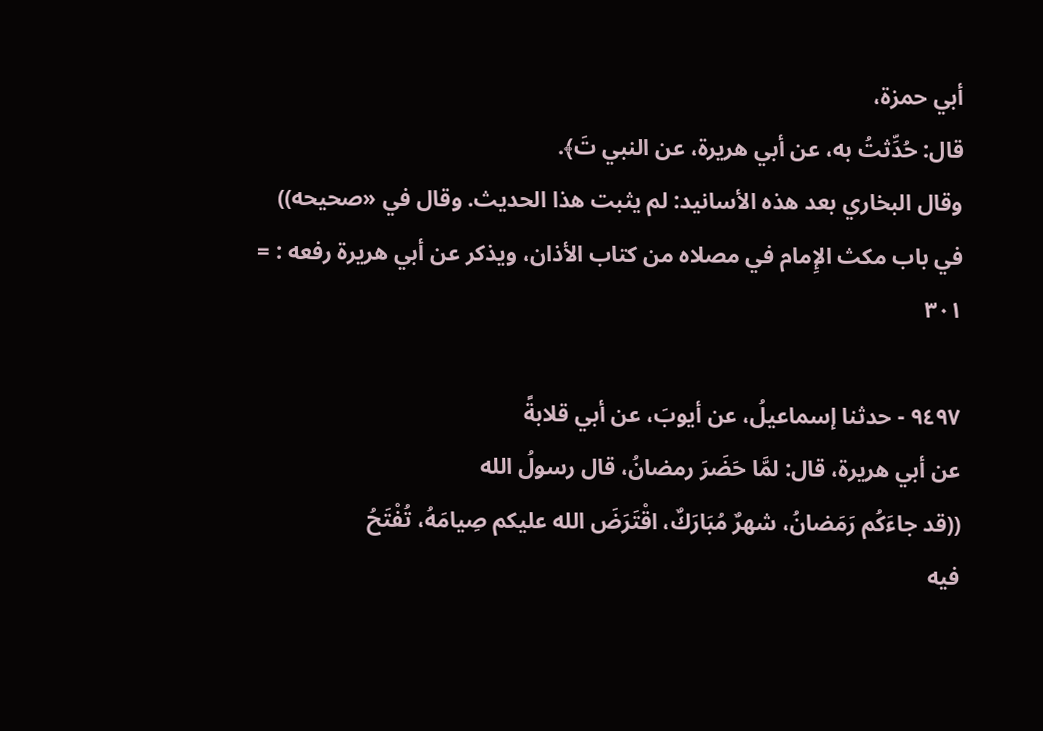أبي حمزة،
قال: حُدِّثتُ به، عن أبي هريرة، عن النبي تَ﴾.
وقال البخاري بعد هذه الأسانيد: لم يثبت هذا الحديث. وقال في «صحيحه))
في باب مكث الإِمام في مصلاه من كتاب الأذان، ويذكر عن أبي هريرة رفعه : =
٣٠١

٩٤٩٧ - حدثنا إسماعيلُ، عن أيوبَ، عن أبي قلابةً
عن أبي هريرة، قال: لمَّا حَضَرَ رمضانُ، قال رسولُ الله
((قد جاءَكُم رَمَضانُ، شهرٌ مُبَارَكٌ، اقْتَرَضَ الله عليكم صِيامَهُ، تُفْتَحُ
فيه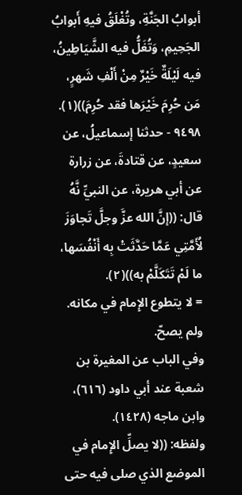أبوابُ الجَنَّةِ، وتُغْلَقُ فيهِ أَبوابُ الجَحِيمِ، وَتُغَلُّ فيه الشَّيَاطِينُ،
فيه لَيْلَةٌ خَيْرٌ مِنْ أَلْفِ شَهرٍ، مَن حُرِمَ خَيْرَها فقد حُرِمَ))(١).
٩٤٩٨ - حدثنا إسماعيلُ، عن سعيدٍ، عن قتادةَ، عن زرارة
عن أبي هريرة، عن النبيِّ نَّهُ قال: ((إنَّ الله عزَّ وجلَّ تَجاوَزَ
لُأَمَّتِي عَمَّا حَدَّثَتْ بِه أَنْفُسَها، ما لَمْ تَتَكَلَّمْ به))(٢).
= لا يتطوع الإِمام في مكانه. ولم يصحّ.
وفي الباب عن المغيرة بن شعبة عند أبي داود (٦١٦)، وابن ماجه (١٤٢٨).
ولفظه: ((لا يصلِّ الإِمام في الموضع الذي صلى فيه حتى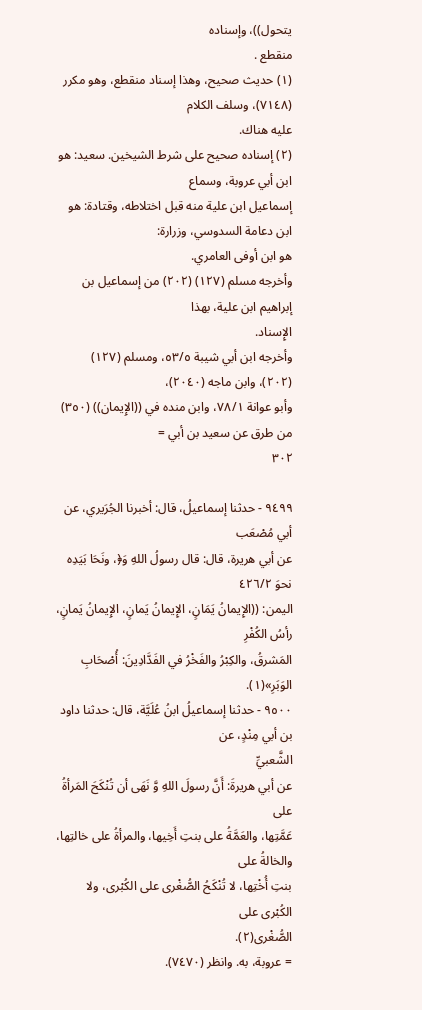يتحول))، وإسناده
منقطع .
(١) حديث صحيح، وهذا إسناد منقطع، وهو مكرر (٧١٤٨)، وسلف الكلام
عليه هناك.
(٢) إسناده صحيح على شرط الشيخين. سعيد: هو ابن أبي عروبة، وسماع
إسماعيل ابن علية منه قبل اختلاطه، وقتادة: هو ابن دعامة السدوسي، وزرارة:
هو ابن أوفى العامري.
وأخرجه مسلم (١٢٧) (٢٠٢) من إسماعيل بن إبراهيم ابن علية، بهذا
الإِسناد.
وأخرجه ابن أبي شيبة ٥٣/٥، ومسلم (١٢٧) (٢٠٢)، وابن ماجه (٢٠٤٠)،
وأبو عوانة ٧٨/١، وابن منده في ((الإِيمان)) (٣٥٠) من طرق عن سعيد بن أبي =
٣٠٢

٩٤٩٩ - حدثنا إسماعيلُ، قال: أخبرنا الجُرَيري، عن أبي مُصْعَب
عن أبي هريرة، قال: قال رسولُ اللهِ وَ﴿، ونَحَا بَيَدِه نحوَ ٤٢٦/٢
اليمن: ((الإِيمانُ يَمَانٍ، الإِيمانُ يَمانٍ، الإِيمانُ يَمانٍ، رأسُ الكُفْرِ
المَشرقُ، والكِبْرُ والفَخْرُ في الفَدَّادِينَ: أُصْحَابِ الوَبَرِ»(١).
٩٥٠٠ - حدثنا إسماعيلُ ابنُ عُلَيَّة، قال: حدثنا داود بن أبي مِنْدٍ، عن
الشَّعبيِّ
عن أبي هريرةَ: أَنَّ رسولَ اللهِ وَّ نَهَى أن تُنْكَحَ المَرأةُ على
عَمَّتِها، والعَمَّةُ على بنتِ أَخِيها، والمرأةُ على خالتِها، والخالةُ على
بنتِ أُخْتِها، لا تُنْكَحُ الصُّغْرى على الكُبْرى، ولا الكُبْرى على
الصُّغْرى(٢).
= عروبة، به. وانظر (٧٤٧٠).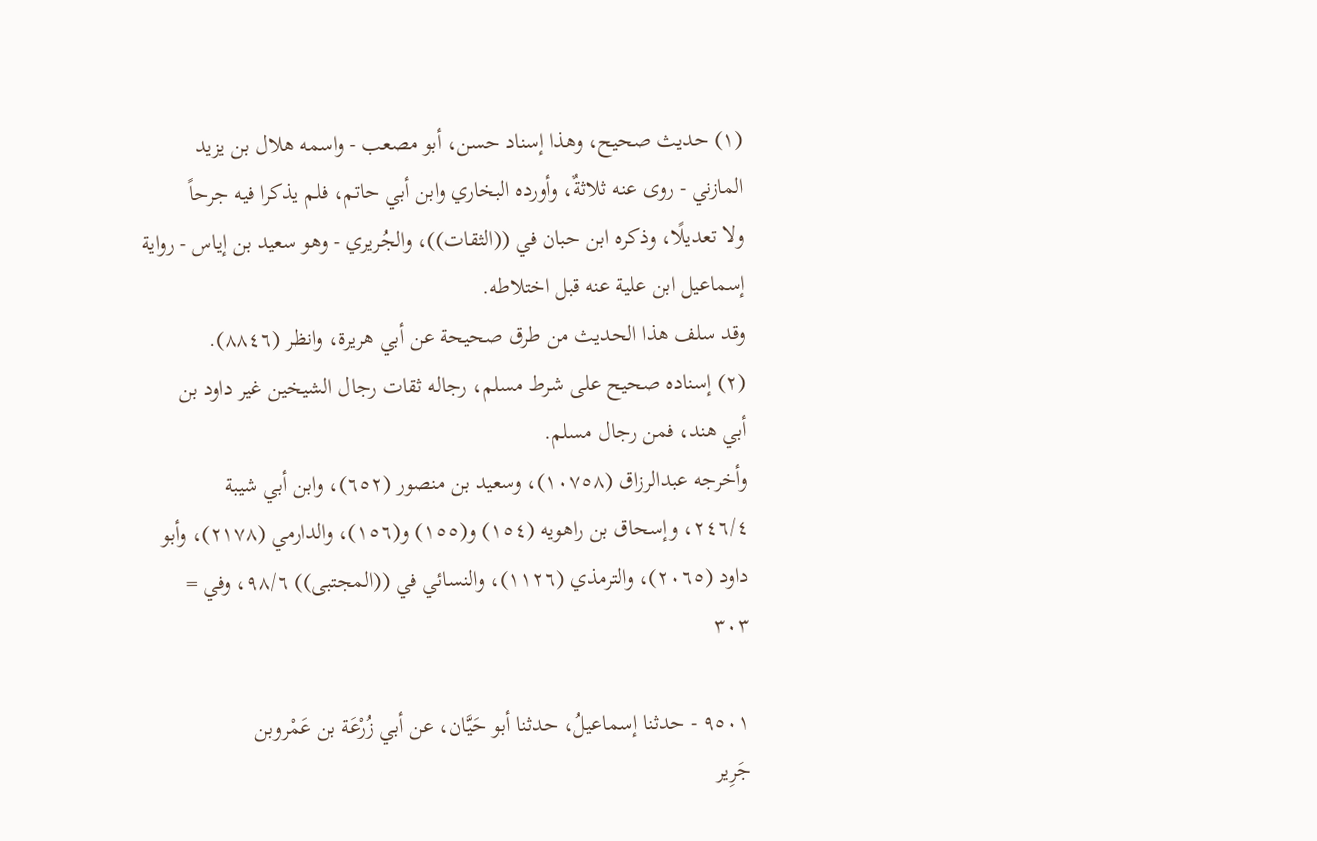(١) حدیث صحیح، وهذا إسناد حسن، أبو مصعب - واسمه هلال بن یزید
المازني - روى عنه ثلاثةٌ، وأورده البخاري وابن أبي حاتم، فلم يذكرا فيه جرحاً
ولا تعدیلًا، وذكره ابن حبان في ((الثقات))، والجُريري - وهو سعيد بن إياس - رواية
إسماعيل ابن علية عنه قبل اختلاطه.
وقد سلف هذا الحديث من طرق صحيحة عن أبي هريرة، وانظر (٨٨٤٦).
(٢) إسناده صحيح على شرط مسلم، رجاله ثقات رجال الشيخين غير داود بن
أبي هند، فمن رجال مسلم.
وأخرجه عبدالرزاق (١٠٧٥٨)، وسعيد بن منصور (٦٥٢)، وابن أبي شيبة
٢٤٦/٤، وإسحاق بن راهويه (١٥٤) و(١٥٥) و(١٥٦)، والدارمي (٢١٧٨)، وأبو
داود (٢٠٦٥)، والترمذي (١١٢٦)، والنسائي في ((المجتبى)) ٩٨/٦، وفي =
٣٠٣

٩٥٠١ - حدثنا إسماعيلُ، حدثنا أبو حَيَّان، عن أبي زُرْعَة بن عَمْروبن
جَرِير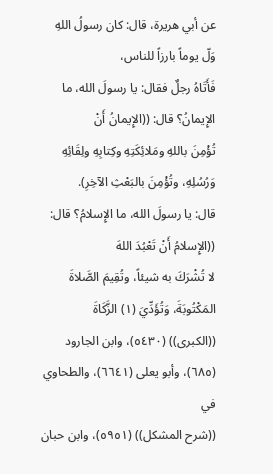عن أبي هريرة، قال: كان رسولُ اللهِ وَلّ يوماً بارزاً للناس،
فَأَتَاهُ رجلٌ فقال: يا رسولَ الله، ما الإِيمانُ؟ قال: ((الإِيمانُ أَنْ
تُؤْمِنَ باللهِ ومَلائِكَتِهِ وكِتابِهِ ولِقَائِهِ وَرُسُلِهِ، وتُؤْمِنَ بالبَعْثِ الآخِرِ).
قال: يا رسولَ الله، ما الإِسلامُ؟ قال: ((الإِسلامُ أَنْ تَعْبُدَ اللهَ
لا تُشْرَكَ به شيئاً، وتُقِيمَ الصَّلاةَ المَكْتُوبَةَ، وَتُؤَدِّيَ (١) الزَّكَاةَ
((الكبرى)) (٥٤٣٠)، وابن الجارود (٦٨٥)، وأبو يعلى (٦٦٤١)، والطحاوي في
((شرح المشكل)) (٥٩٥١)، وابن حبان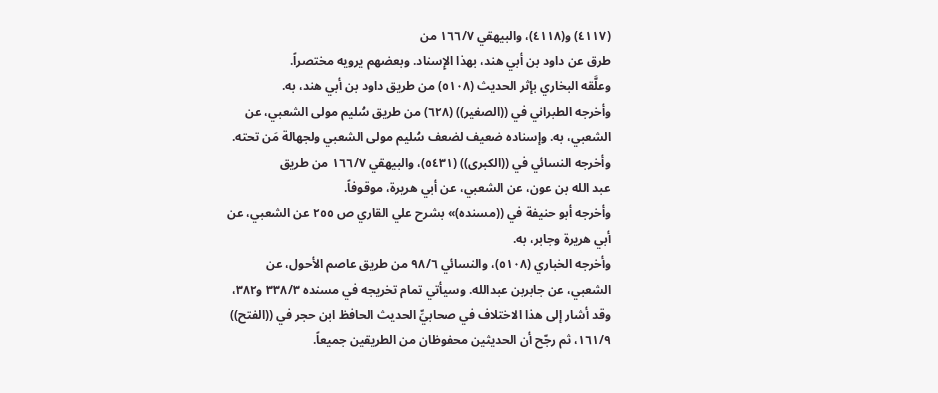(٤١١٧) و(٤١١٨)، والبيهقي ١٦٦/٧ من
طرق عن داود بن أبي هند، بهذا الإِسناد. وبعضهم يرويه مختصراً.
وعلَّقه البخاري بإثر الحديث (٥١٠٨) من طريق داود بن أبي هند، به.
وأخرجه الطبراني في ((الصغير)) (٦٢٨) من طريق سُليم مولى الشعبي، عن
الشعبي، به. وإسناده ضعيف لضعف سُليم مولى الشعبي ولجهالة مَن تحته.
وأخرجه النسائي في ((الكبرى)) (٥٤٣١)، والبيهقي ١٦٦/٧ من طريق
عبد الله بن عون، عن الشعبي، عن أبي هريرة، موقوفاً.
وأخرجه أبو حنيفة في ((مسنده)» بشرح علي القاري ص ٢٥٥ عن الشعبي، عن
أبي هريرة وجابر، به.
وأخرجه الخباري (٥١٠٨)، والنسائي ٩٨/٦ من طريق عاصم الأحول، عن
الشعبي، عن جابربن عبدالله. وسيأتي تمام تخريجه في مسنده ٣٣٨/٣ و٣٨٢،
وقد أشار إلى هذا الاختلاف في صحابيِّ الحديث الحافظ ابن حجر في ((الفتح))
١٦١/٩، ثم رجّح أن الحديثين محفوظان من الطريقين جميعاً.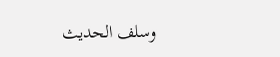وسلف الحديث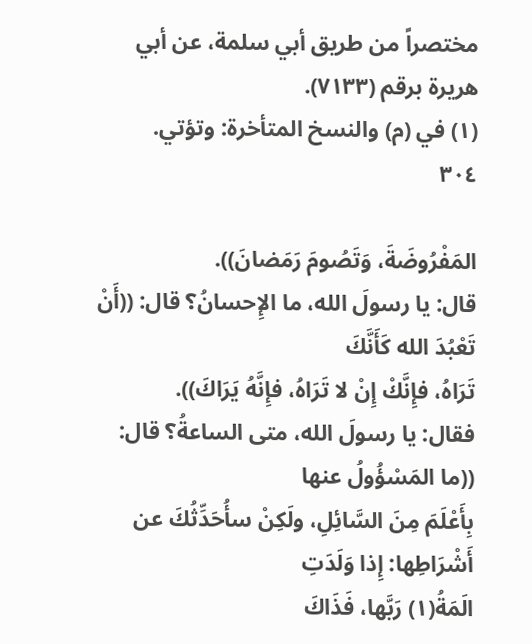مختصراً من طريق أبي سلمة، عن أبي هريرة برقم (٧١٣٣).
(١) في (م) والنسخ المتأخرة: وتؤتي.
٣٠٤

المَفْرُوضَةَ، وَتَصُومَ رَمَضانَ)).
قال: يا رسولَ الله، ما الإِحسانُ؟ قال: ((أَنْ تَعْبُدَ الله كَأَنَّكَ
تَرَاهُ، فإِنَّكْ إِنْ لا تَرَاهُ، فإِنَّهُ يَرَاكَ)).
فقال: يا رسولَ الله، متى الساعةُ؟ قال: ((ما المَسْؤُولُ عنها
بِأَعْلَمَ مِنَ السَّائِلِ، ولَكِنْ سأُحَدِّثُكَ عن أَشْرَاطِها: إِذا وَلَدَتِ
الَمَةُ(١) رَبَّها، فَذَاكَ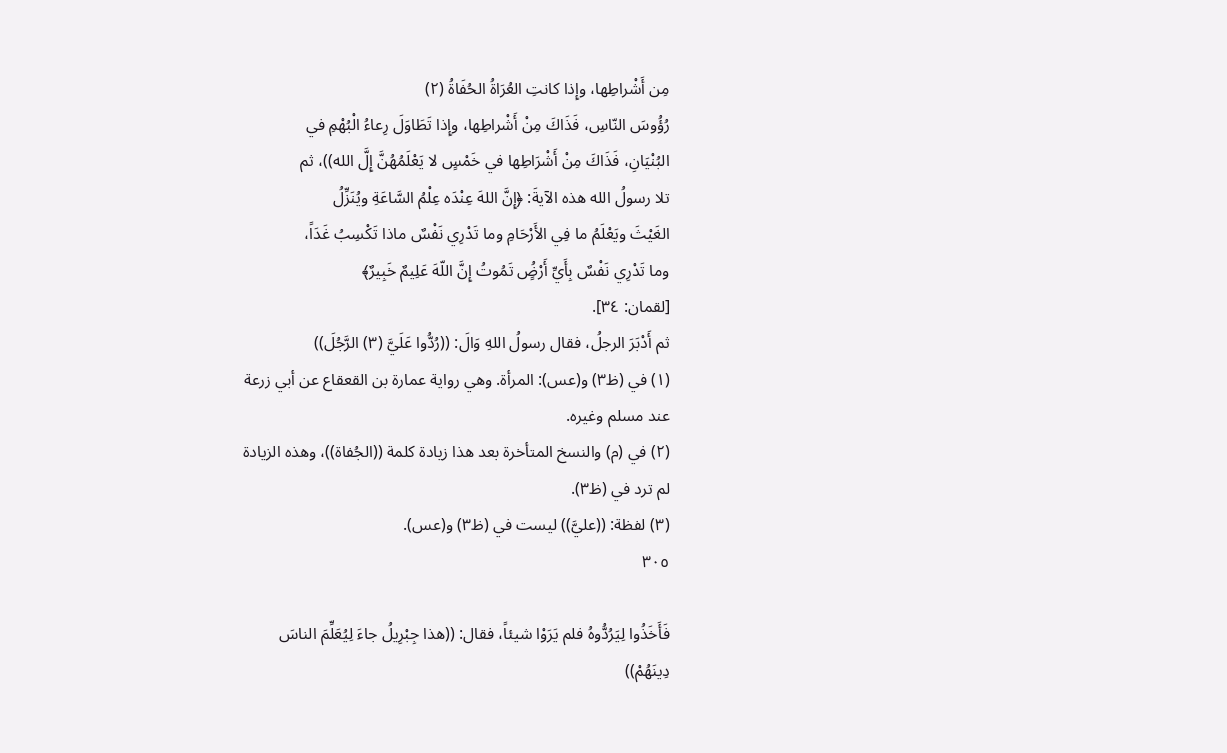مِن أَشْراطِها، وإِذا كانتِ العُرَاةُ الحُفَاةُ (٢)
رُؤُوسَ النّاسِ، فَذَاكَ مِنْ أَشْراطِها، وإِذا تَطَاوَلَ رِعاءُ الْبُهْمِ في
البُنْيَانِ، فَذَاكَ مِنْ أَشْرَاطِها في خَمْسٍ لا يَعْلَمُهُنَّ إِلَّ الله))، ثم
تلا رسولُ الله هذه الآيةَ: ﴿إِنَّ اللهَ عِنْدَه عِلْمُ السَّاعَةِ ويُنَزِّلُ
الغَيْثَ ويَعْلَمُ ما فِي الأَرْحَامِ وما تَدْرِي نَفْسٌ ماذا تَكْسِبُ غَدَاً،
وما تَدْرِي نَفْسٌ بِأَيِّ أَرْضٍُ تَمُوتُ إِنَّ اللّهَ عَلِيمٌ خَبِيرٌ﴾
[لقمان: ٣٤].
ثم أَدْبَرَ الرجلُ، فقال رسولُ اللهِ وَالَ: ((رُدُّوا عَلَيَّ (٣) الرَّجُلَ))
(١) في (ظ٣) و(عس): المرأة. وهي رواية عمارة بن القعقاع عن أبي زرعة
عند مسلم وغيره.
(٢) في (م) والنسخ المتأخرة بعد هذا زيادة كلمة ((الجُفاة))، وهذه الزيادة
لم ترد في (ظ٣).
(٣) لفظة: ((عليَّ)) ليست في (ظ٣) و(عس).
٣٠٥

فَأَخَذُوا لِيَرُدُّوهُ فلم يَرَوْا شيئاً، فقال: ((هذا جِبْرِيلُ جاءَ لِيُعَلِّمَ الناسَ
دِينَهُمْ))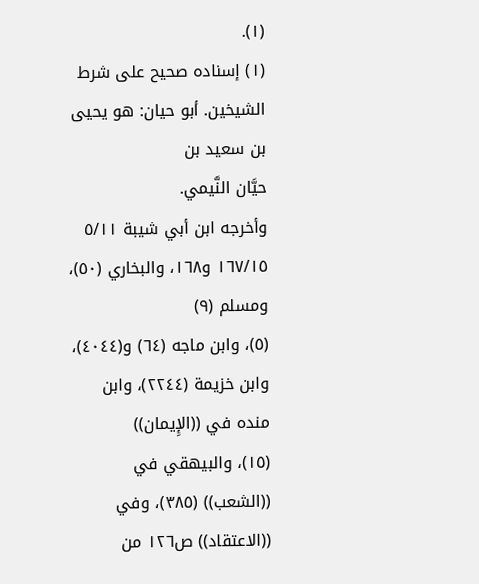(١).
(١) إسناده صحيح على شرط الشيخين. أبو حيان: هو يحيى بن سعيد بن
حيَّان النَّيمي.
وأخرجه ابن أبي شيبة ٥/١١ ١٦٧/١٥ و١٦٨، والبخاري (٥٠)، ومسلم (٩)
(٥)، وابن ماجه (٦٤) و(٤٠٤٤)، وابن خزيمة (٢٢٤٤)، وابن منده في ((الإِيمان))
(١٥)، والبيهقي في ((الشعب)) (٣٨٥)، وفي ((الاعتقاد)) ص١٢٦ من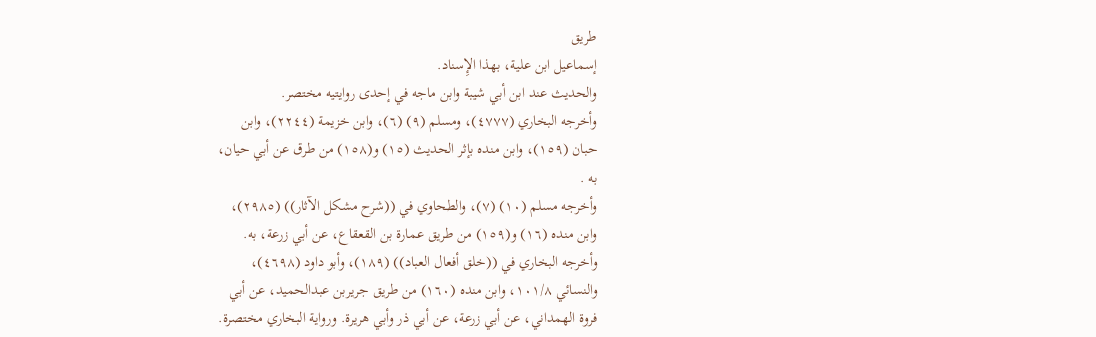طريق
إسماعيل ابن علية، بهذا الإِسناد.
والحديث عند ابن أبي شيبة وابن ماجه في إحدى روايتيه مختصر.
وأخرجه البخاري (٤٧٧٧)، ومسلم (٩) (٦)، وابن خزيمة (٢٢٤٤)، وابن
حبان (١٥٩)، وابن منده بإثر الحديث (١٥) و(١٥٨) من طرق عن أبي حيان،
به .
وأخرجه مسلم (١٠) (٧)، والطحاوي في ((شرح مشكل الآثار)) (٢٩٨٥)،
وابن منده (١٦) و(١٥٩) من طريق عمارة بن القعقاع، عن أبي زرعة، به.
وأخرجه البخاري في ((خلق أفعال العباد)) (١٨٩)، وأبو داود (٤٦٩٨)،
والنسائي ١٠١/٨، وابن منده (١٦٠) من طريق جريربن عبدالحميد، عن أبي
فروة الهمداني، عن أبي زرعة، عن أبي ذر وأبي هريرة. ورواية البخاري مختصرة.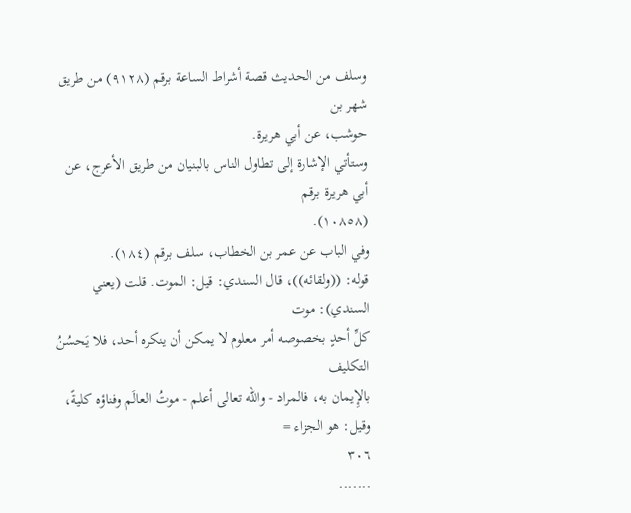وسلف من الحديث قصة أشراط الساعة برقم (٩١٢٨) من طريق شهر بن
حوشب، عن أبي هريرة.
وستأتي الإشارة إلى تطاول الناس بالبنيان من طريق الأعرج، عن أبي هريرة برقم
(١٠٨٥٨).
وفي الباب عن عمر بن الخطاب، سلف برقم (١٨٤).
قوله: ((ولقائه))، قال السندي: قيل: الموت. قلت (يعني السندي): موت
كلِّ أحدٍ بخصوصه أمر معلوم لا يمكن أن ينكره أحد، فلا يَحسُنُ التكليف
بالإِيمان به، فالمراد - والله تعالى أعلم - موتُ العالَم وفناؤه كليةً، وقيل: هو الجزاء =
٣٠٦
.......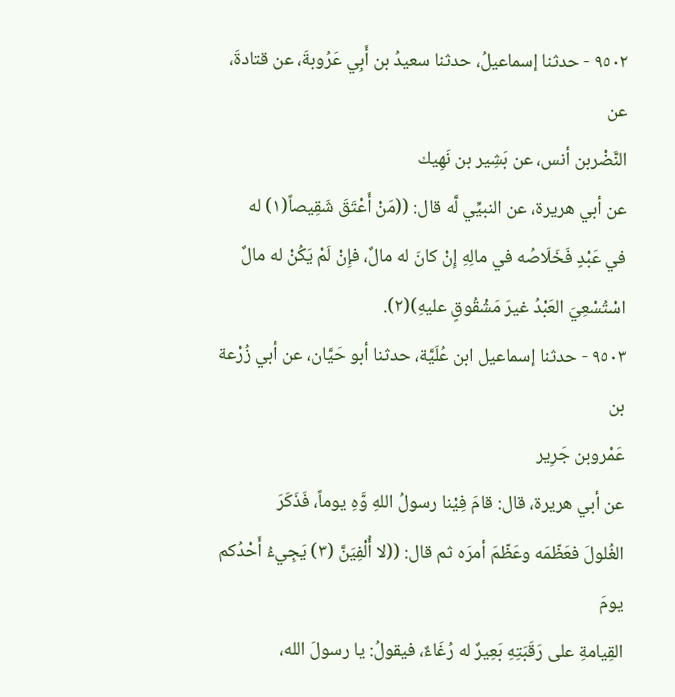٩٥٠٢ - حدثنا إسماعيلُ، حدثنا سعيدُ بن أَبِي عَرُوبةَ، عن قتادةَ، عن
النَّضْربن أنس، عن بَشِير بن نَهِيك
عن أبي هريرة، عن النبيِّي لَّه قال: ((مَنْ أَعْتَقَ شَقِيصاً(١) له
في عَبْدٍ فَخَلَاصُه في مالِهِ إِنْ كانَ له مالٌ، فإِنْ لَمْ يَكُنْ له مالٌ
اسْتُسْعِيَ العَبْدُ غيرَ مَشْقُوقٍ عليهِ)(٢).
٩٥٠٣ - حدثنا إسماعيل ابن عُلَيَّة، حدثنا أبو حَيَّان، عن أبي زُرْعة بن
عَمْروبن جَرِیر
عن أبي هريرة، قال: قامَ فِيْنا رسولُ اللهِ وَّهِ يوماً، فَذَكَرَ
الغُلولَ فعَظّمَه وعَظّمَ أمرَه ثم قال: ((لا أُلْفِيَنَّ (٣) يَجِيءُ أَحْدُكم يومَ
القِيامةِ على رَقَبَتِهِ بَعِيرٌ له رُغَاءٌ، فيقولُ: يا رسولَ الله،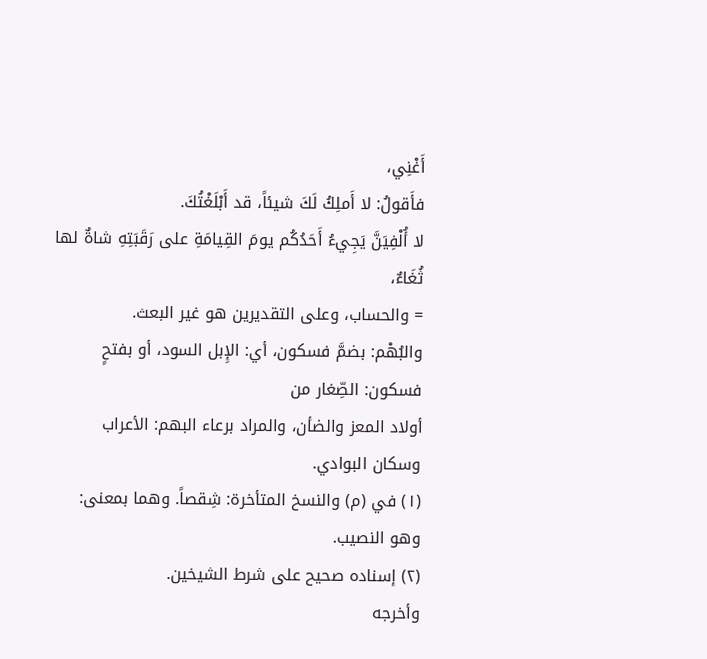أَغْنِي،
فأَقولُ: لا أَملِكُ لَكَ شيئاً، قد أَبْلَغْتُكَ.
لا أُلْفِيَنَّ يَجِيءُ أَحَدُكُم يومَ القِيامَةِ على رَقَبَتِهِ شاةٌ لها ثُغَاءٌ،
= والحساب، وعلى التقديرين هو غير البعث.
والبُهْم: بضمَّ فسكون، أي: الإِبل السود، أو بفتحٍ فسكون: الصِّغار من
أولاد المعز والضأن، والمراد برعاء البهم: الأعراب وسكان البوادي.
(١) في (م) والنسخ المتأخرة: شِقصاً. وهما بمعنى: وهو النصيب.
(٢) إسناده صحيح على شرط الشيخين.
وأخرجه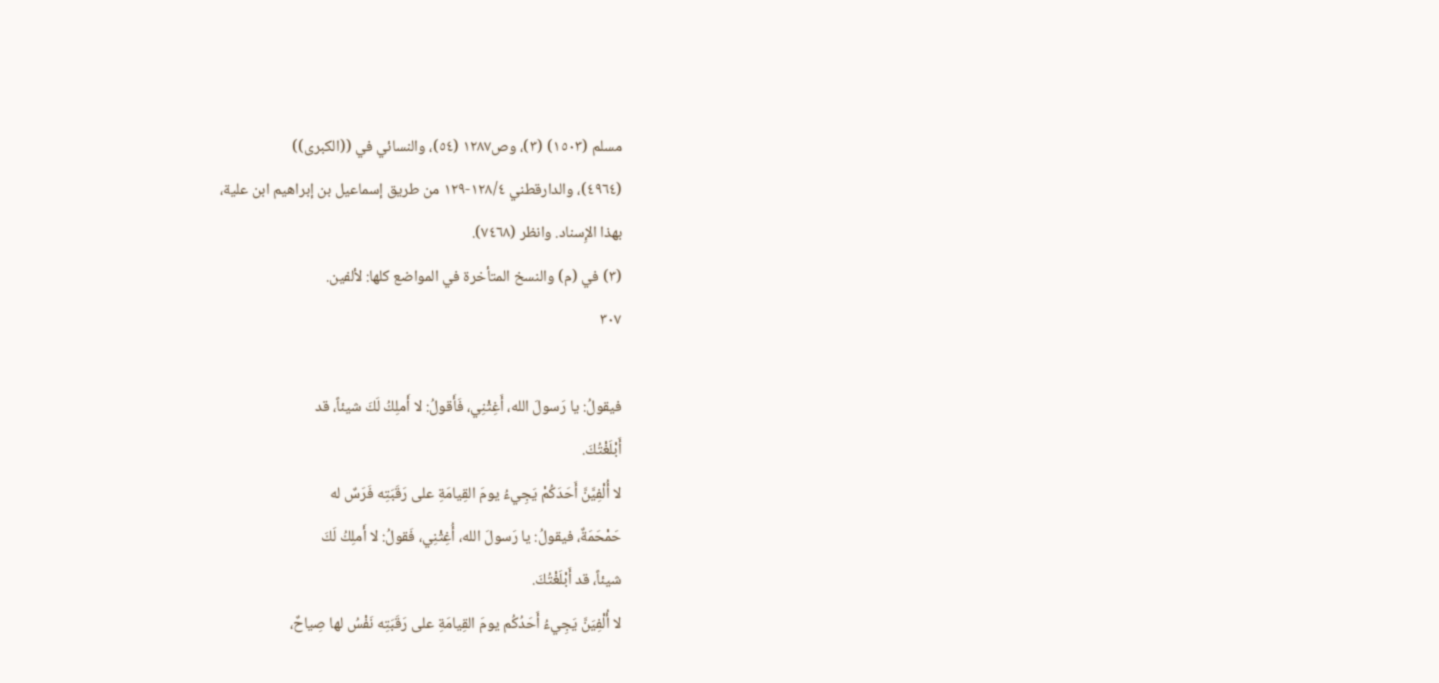مسلم (١٥٠٣) (٣)، وص١٢٨٧ (٥٤)، والنسائي في ((الكبرى))
(٤٩٦٤)، والدارقطني ١٢٨/٤-١٢٩ من طريق إسماعيل بن إبراهيم ابن علية،
بهذا الإِسناد. وانظر (٧٤٦٨).
(٣) في (م) والنسخ المتأخرة في المواضع كلها: لألفين.
٣٠٧

فيقولُ: يا رَسولَ الله، أَغِثْنِي، فَأَقولُ: لا أَملِكُ لَكَ شيئاً، قد
أَبْلَغْتُكَ.
لا أُلْفِيَّنَّ أَحَدَكُمْ يَجِيءُ يومَ القِيامَةِ على رَقَبَتِه فَرَسٌ له
حَمْحَمَةٌ، فيقولُ: يا رَسولَ الله، أُغِثْنِي، فَقولُ: لا أَملِكُ لَكَ
شيئاً، قد أَبْلَغْتُكَ.
لا أُلْفِيَنَّ يَجِيءُ أَحَدُكُم يومَ القِيامَةِ علی رَقَبَتِه نَفْسُ لھا صِیاحٌ،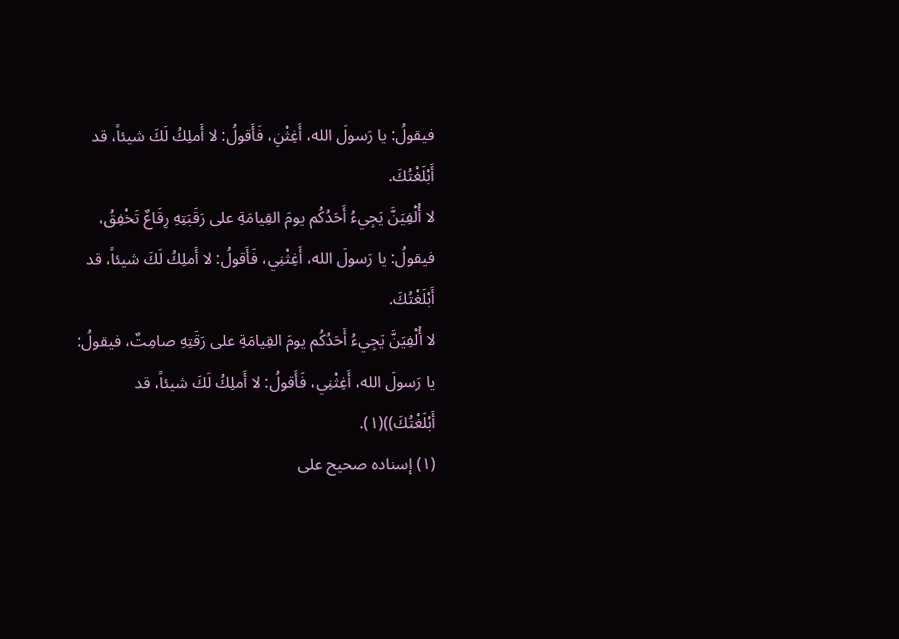فيقولُ: يا رَسولَ الله، أَغِثْنِ، فَأَقولُ: لا أَملِكُ لَكَ شيئاً، قد
أَبْلَغْتُكَ.
لا أُلْفِيَنَّ يَجِيءُ أَحَدُكُم يومَ القِيامَةِ على رَقَبَتِهِ رِقَاعٌ تَخْفِقُ،
فيقولُ: يا رَسولَ الله، أَغِثْنِي، فَأَقولُ: لا أَملِكُ لَكَ شيئاً، قد
أَبْلَغْتُكَ.
لا أُلْفِيَنَّ يَجِيءُ أَحَدُكُم يومَ القِيامَةِ على رَقَتِهِ صامِتٌ، فيقولُ:
يا رَسولَ الله، أَغِثْنِي، فَأَقولُ: لا أَملِكُ لَكَ شيئاً، قد أَبْلَغْتُكَ))(١).
(١) إسناده صحيح على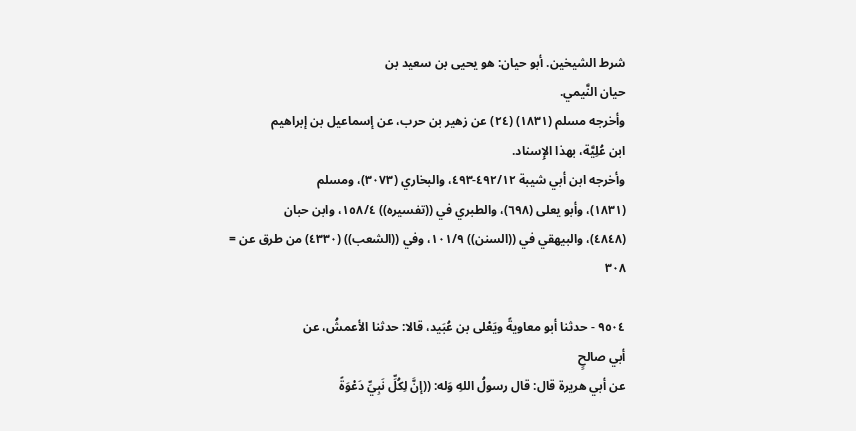شرط الشيخين. أبو حيان: هو يحيى بن سعيد بن
حيان النَّيمي.
وأخرجه مسلم (١٨٣١) (٢٤) عن زهير بن حرب، عن إسماعيل بن إبراهيم
ابن عُلِيَّة، بهذا الإِسناد.
وأخرجه ابن أبي شيبة ٤٩٢/١٢-٤٩٣، والبخاري (٣٠٧٣)، ومسلم
(١٨٣١)، وأبو يعلى (٦٩٨)، والطبري في ((تفسيره)) ١٥٨/٤، وابن حبان
(٤٨٤٨)، والبيهقي في ((السنن)) ١٠١/٩، وفي ((الشعب)) (٤٣٣٠) من طرق عن =
٣٠٨

٩٥٠٤ - حدثنا أبو معاويةً ويَعْلى بن عُبَيد، قالا: حدثنا الأعمشُ، عن
أبي صالحٍ
عن أبي هريرة قال: قال رسولُ اللهِ وَله: ((إنَّ لِكُلِّ نَبِيِّ دَعْوَةً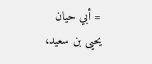= أبي حيان يحيى بن سعيد،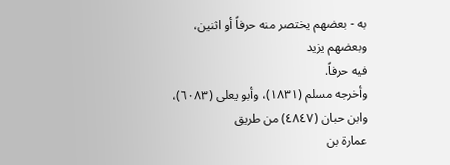به - بعضهم يختصر منه حرفاً أو اثنين، وبعضهم يزيد
فیه حرفاً.
وأخرجه مسلم (١٨٣١)، وأبو يعلى (٦٠٨٣)، وابن حبان (٤٨٤٧) من طريق
عمارة بن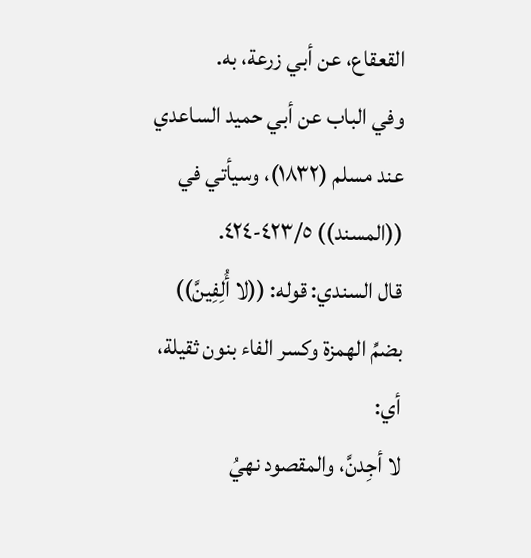القعقاع، عن أبي زرعة، به.
وفي الباب عن أبي حميد الساعدي عند مسلم (١٨٣٢)، وسيأتي في
((المسند)) ٤٢٣/٥-٤٢٤.
قال السندي: قوله: ((لا أُلِفِينَّ)) بضمِّ الهمزة وكسر الفاء بنون ثقيلة، أي:
لا أجِدنَّ، والمقصود نهيُ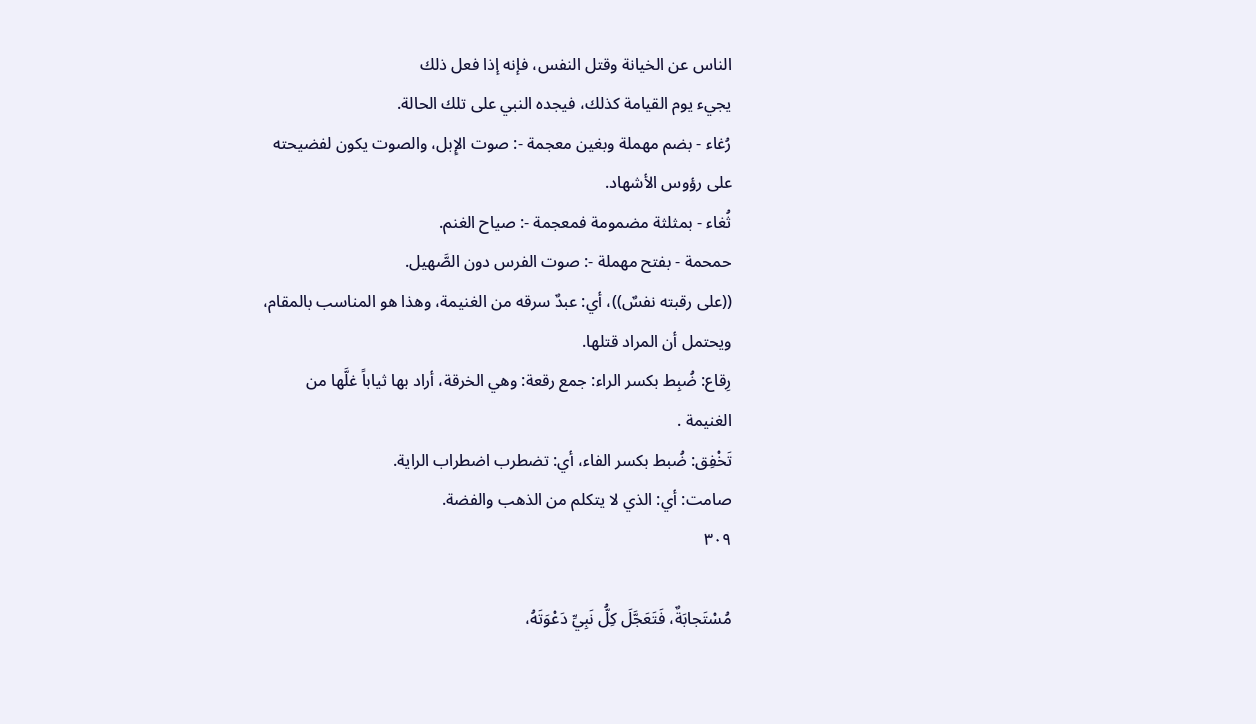الناس عن الخيانة وقتل النفس، فإنه إذا فعل ذلك
يجيء يوم القيامة كذلك، فيجده النبي على تلك الحالة.
رُغاء - بضم مهملة وبغين معجمة -: صوت الإِبل، والصوت يكون لفضيحته
علی رؤوس الأشهاد.
ثُغاء - بمثلثة مضمومة فمعجمة -: صياح الغنم.
حمحمة - بفتح مهملة -: صوت الفرس دون الصَّهيل.
((على رقبته نفسٌ))، أي: عبدٌ سرقه من الغنيمة، وهذا هو المناسب بالمقام،
ويحتمل أن المراد قتلها.
رِقاع: ضُبِط بكسر الراء: جمع رقعة: وهي الخرقة، أراد بها ثياباً غلَّها من
الغنيمة .
تَخْفِق: ضُبط بكسر الفاء، أي: تضطرب اضطراب الراية.
صامت: أي: الذي لا يتكلم من الذهب والفضة.
٣٠٩

مُسْتَجابَةٌ، فَتَعَجَّلَ كِلُّ نَبِيِّ دَعْوَتَهُ،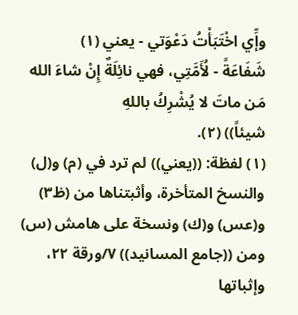وإِّي اخْتَبَأْتُ دَعْوَتي - يعني (١)
شَفَاعَةً - لُأَمَّتِي، فهي نائِلَةٌ إِنْ شاءَ الله مَن ماتَ لا يُشْرِكُ باللهِ
شيئاً)) (٢).
(١) لفظة: ((يعني)) لم ترد في (م) و(ل) والنسخ المتأخرة، وأثبتناها من (ظ٣)
و(عس) و(ك) ونسخة على هامش (س) ومن ((جامع المسانيد)) ٧/ورقة ٢٢،
وإثباتها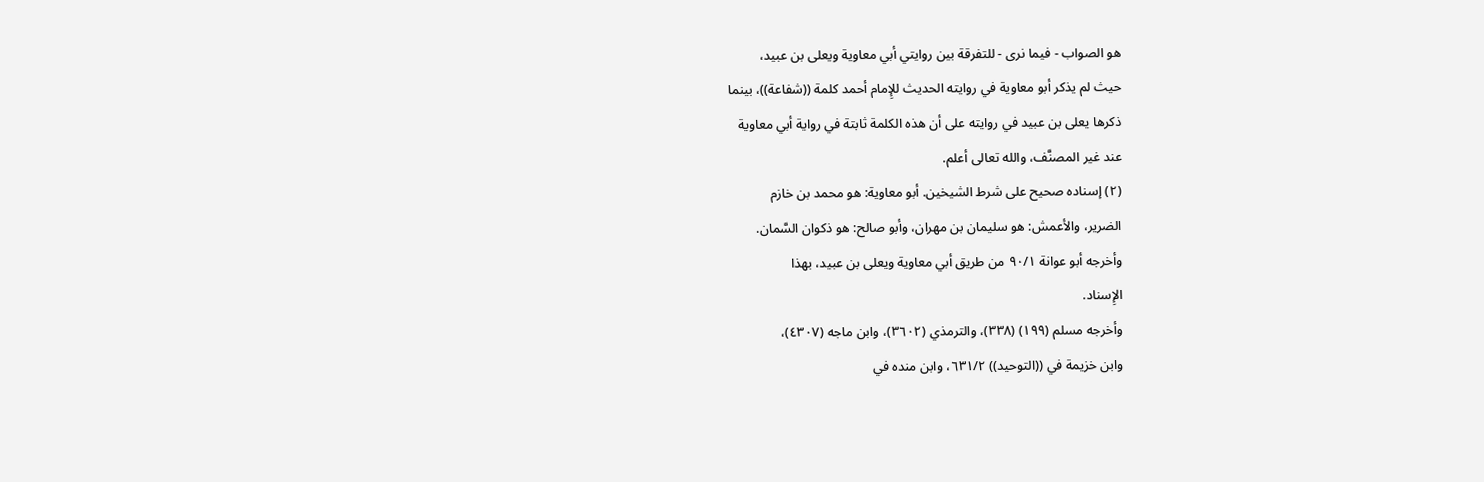هو الصواب - فيما نرى - للتفرقة بين روايتي أبي معاوية ويعلى بن عبيد،
حيث لم يذكر أبو معاوية في روايته الحديث للإِمام أحمد كلمة ((شفاعة))، بينما
ذكرها يعلى بن عبيد في روايته على أن هذه الكلمة ثابتة في رواية أبي معاوية
عند غير المصنَّف، والله تعالى أعلم.
(٢) إسناده صحيح على شرط الشيخين. أبو معاوية: هو محمد بن خازم
الضرير، والأعمش: هو سليمان بن مهران، وأبو صالح: هو ذكوان السَّمان.
وأخرجه أبو عوانة ٩٠/١ من طريق أبي معاوية ويعلى بن عبيد، بهذا
الإِسناد.
وأخرجه مسلم (١٩٩) (٣٣٨)، والترمذي (٣٦٠٢)، وابن ماجه (٤٣٠٧)،
وابن خزيمة في ((التوحيد)) ٦٣١/٢، وابن منده في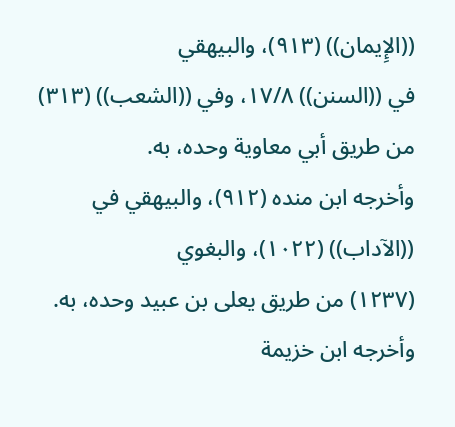((الإِيمان)) (٩١٣)، والبيهقي
في ((السنن)) ١٧/٨، وفي ((الشعب)) (٣١٣) من طريق أبي معاوية وحده، به.
وأخرجه ابن منده (٩١٢)، والبيهقي في ((الآداب)) (١٠٢٢)، والبغوي
(١٢٣٧) من طريق يعلى بن عبيد وحده، به.
وأخرجه ابن خزيمة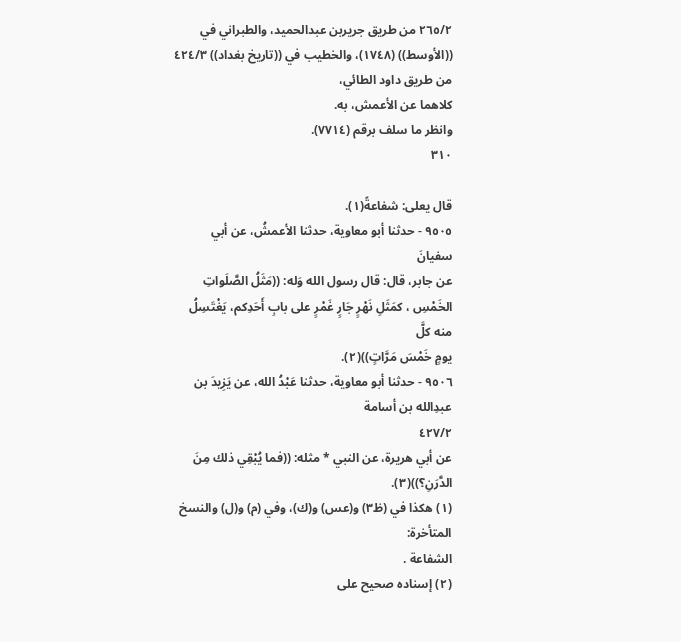٢٦٥/٢ من طريق جريربن عبدالحميد، والطبراني في
((الأوسط)) (١٧٤٨)، والخطيب في ((تاريخ بغداد)) ٤٢٤/٣ من طريق داود الطائي،
كلاهما عن الأعمش، به.
وانظر ما سلف برقم (٧٧١٤).
٣١٠

قال يعلى: شفاعةً(١).
٩٥٠٥ - حدثنا أبو معاوية، حدثنا الأعمشُ، عن أبي سفيانَ
عن جابر، قال: قال رسول الله وَله: ((مَثَلُ الصَّلَواتِ
الخَمْسِ ، كمَثَلِ نَهْرٍ جَارٍ غَمْرٍ على بابِ أَحَدِكم، يَغْتَسِلُ منه كلَّ
يومٍ خَمْسَ مَرَّاتٍ))(٢).
٩٥٠٦ - حدثنا أبو معاوية، حدثنا عَبْدُ الله، عن يَزِيدَ بن عبدِالله بن أسامة
٤٢٧/٢
عن أبي هريرة، عن النبي * مثله: ((فما يُبْقِي ذلك مِنَ
الدَّرَنِ؟))(٣).
(١) هكذا في (ظ٣) و(عس) و(ك)، وفي (م) و(ل) والنسخ المتأخرة:
الشفاعة .
(٢) إسناده صحيح على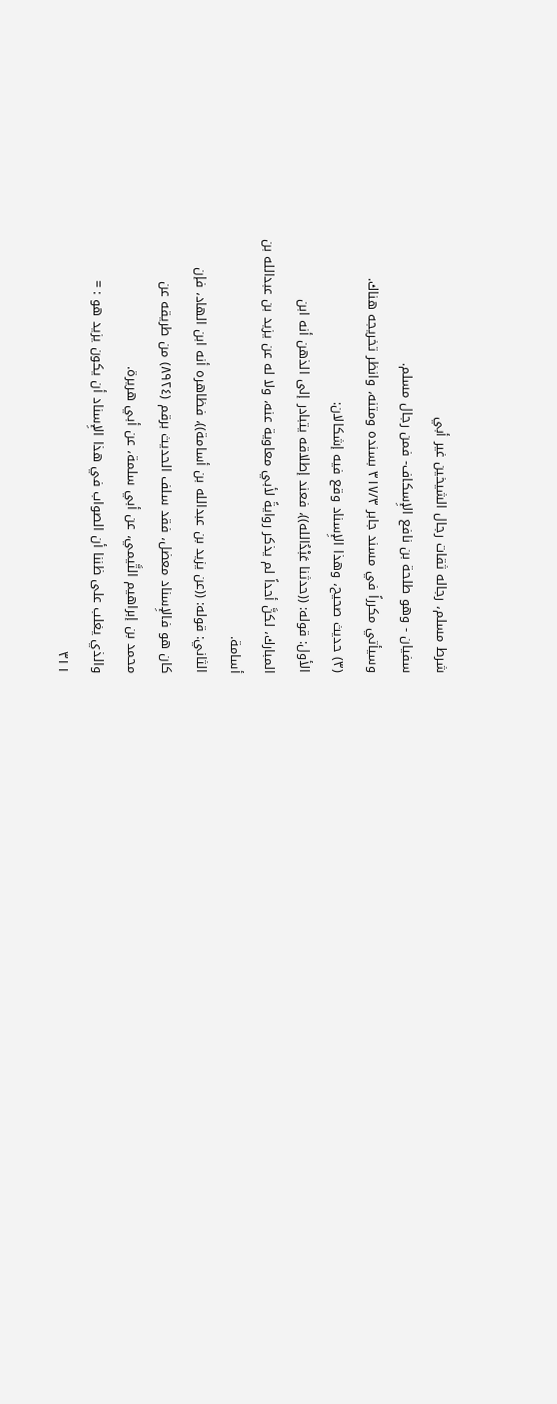شرط مسلم، رجاله ثقات رجال الشيخين غير أبي
سفيان - وهو طلحة بن نافع الإِسكاف- فمن رجال مسلم.
وسيأتي مكرراً في مسند جابر ٣١٧/٣ بسنده ومتنه، وانظر تخريجه هناك.
(٣) حديث صحيح، وهذا الإِسناد وقع فيه إشكالان:
الأول: قوله: ((حدثنا عَبْدُالله))، فعند إطلاقه يتبادر إلى الذهن أنه ابن
المبارك، لكنَّ أحداً لم يذكر روايةً لأبي معاوية عنه، ولا له عن يزيد بن عبدالله بن
أسامة.
الثاني: قوله: ((عن يزيد بن عبدالله بن أسامة))، فظاهره أنه ابن الهاد، فإن
كان هو فالإِسناد معضل، فقد سلف الحديث برقم (٨٩٢٤) من طريقه عن
محمد بن إبراهيم التَّيمي، عن أبي سلمة، عن أبي هريرة.
والذي يغلب على ظننا أن الصواب في هذا الإِسناد أن يكون يزيد هو : =
٣١١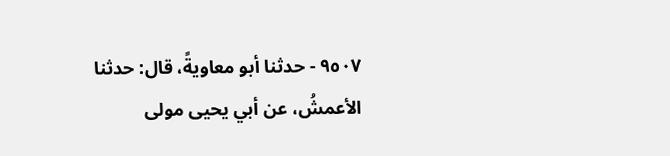٩٥٠٧ - حدثنا أبو معاويةً، قال: حدثنا الأعمشُ، عن أبي يحيى مولى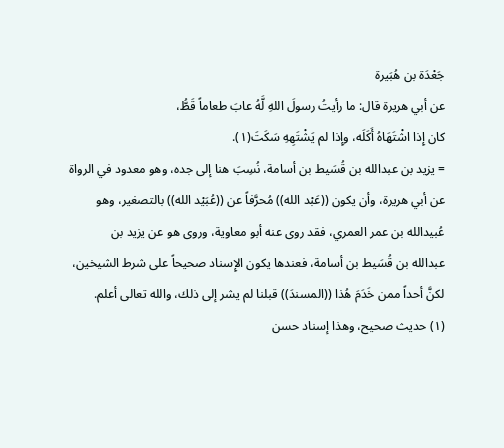جَعْدَة بن هُبَيرة
عن أبي هريرة قال: ما رأيتُ رسولَ اللهِ لَّهُ عابَ طعاماً قَطُّ،
كان إِذا اشْتَهَاهُ أَكَلَه، وإِذا لم يَشْتَهِهِ سَكَتَ(١).
= يزيد بن عبدالله بن قُسَيط بن أسامة، نُسِبَ هنا إلى جده، وهو معدود في الرواة
عن أبي هريرة، وأن يكون ((عَبْد الله)) مُحرَّفاً عن ((عُبَيْد الله)) بالتصغير، وهو
عُبيدالله بن عمر العمري، فقد روى عنه أبو معاوية، وروى هو عن يزيد بن
عبدالله بن قُسَيط بن أسامة، فعندها يكون الإِسناد صحيحاً على شرط الشيخين،
لكنَّ أحداً ممن خَدَمَ هُذا ((المسندَ)) قبلنا لم يشر إلى ذلك، والله تعالى أعلم.
(١) حديث صحيح، وهذا إسناد حسن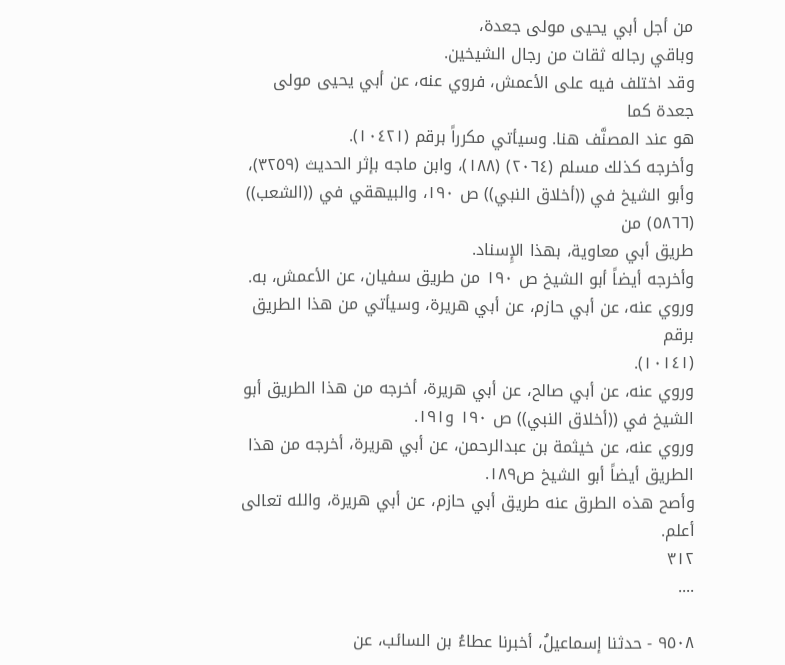من أجل أبي يحيى مولى جعدة،
وباقي رجاله ثقات من رجال الشيخين.
وقد اختلف فيه على الأعمش، فروي عنه، عن أبي يحيى مولى جعدة كما
هو عند المصنَّف هنا. وسيأتي مكرراً برقم (١٠٤٢١).
وأخرجه كذلك مسلم (٢٠٦٤) (١٨٨)، وابن ماجه بإثر الحديث (٣٢٥٩)،
وأبو الشيخ في ((أخلاق النبي)) ص ١٩٠، والبيهقي في ((الشعب)) (٥٨٦٦) من
طريق أبي معاوية، بهذا الإِسناد.
وأخرجه أيضاً أبو الشيخ ص ١٩٠ من طريق سفيان، عن الأعمش، به.
وروي عنه، عن أبي حازم، عن أبي هريرة، وسيأتي من هذا الطريق برقم
(١٠١٤١).
وروي عنه، عن أبي صالح، عن أبي هريرة، أخرجه من هذا الطريق أبو
الشيخ في ((أخلاق النبي)) ص ١٩٠ و١٩١.
وروي عنه، عن خيثمة بن عبدالرحمن، عن أبي هريرة، أخرجه من هذا
الطريق أيضاً أبو الشيخ ص١٨٩.
وأصح هذه الطرق عنه طريق أبي حازم، عن أبي هريرة، والله تعالى أعلم.
٣١٢
....

٩٥٠٨ - حدثنا إسماعيلُ، أخبرنا عطاءُ بن السائب، عن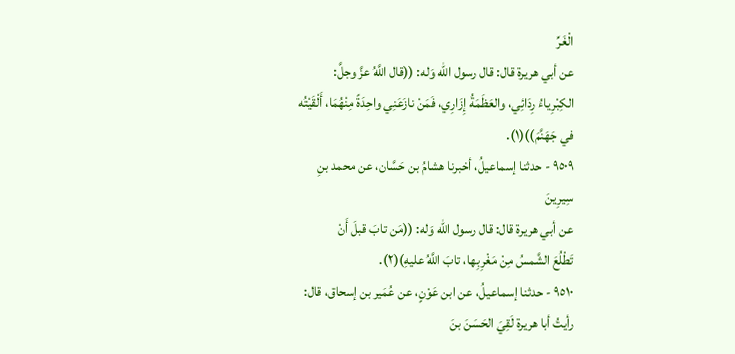الْغَرِّ
عن أبي هريرة قال: قال رسول الله وَله: ((قال اللَّهُ عزَّ وجلَّ:
الكِبْرِياءُ رِدَائِي، والعَظَمَةُ إِزَارِي، فَمَنْ نازَعَنِي واحِدَةً مِنْهُمَا، أَلْقَيْتُه
في جَهَنَّمَ))(١).
٩٥٠٩ - حدثنا إسماعيلُ، أخبرنا هشامُ بن حَسَّان، عن محمد بنِ
سِيرِينَ
عن أبي هريرة قال: قال رسول الله وَله: ((مَن تابَ قبلَ أَنْ
تَطْلُعَ الشَّمسُ مِنْ مَغْرِبِها، تابَ اللَّهُ عليهِ)(٢).
٩٥١٠ - حدثنا إسماعيلُ، عن ابن عَوْنٍ، عن عُمَير بن إسحاق، قال:
رأيتُ أبا هريرة لَقِيَ الحَسَنَ بنَ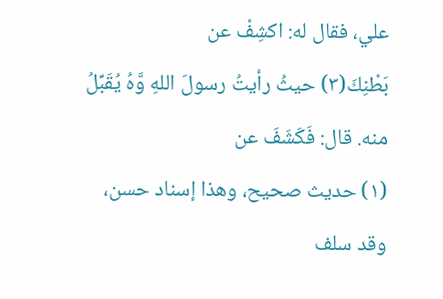علي، فقال له: اكشِفْ عن
بَطْنِكَ(٣) حيثُ رأيتُ رسولَ اللهِ وَّهُ يُقَبِّلُ منه. قال: فَكَشَفَ عن
(١) حديث صحيح، وهذا إسناد حسن، وقد سلف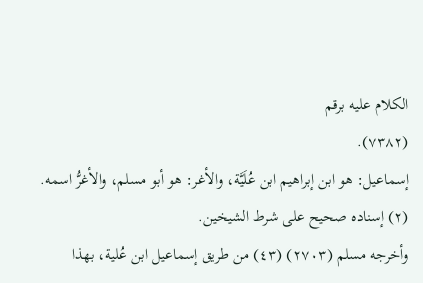الكلام عليه برقم
(٧٣٨٢).
إسماعيل: هو ابن إبراهيم ابن عُلَيَّة، والأغر: هو أبو مسلم، والأغرُّ اسمه.
(٢) إسناده صحيح على شرط الشيخين.
وأخرجه مسلم (٢٧٠٣) (٤٣) من طريق إسماعيل ابن عُلية، بهذا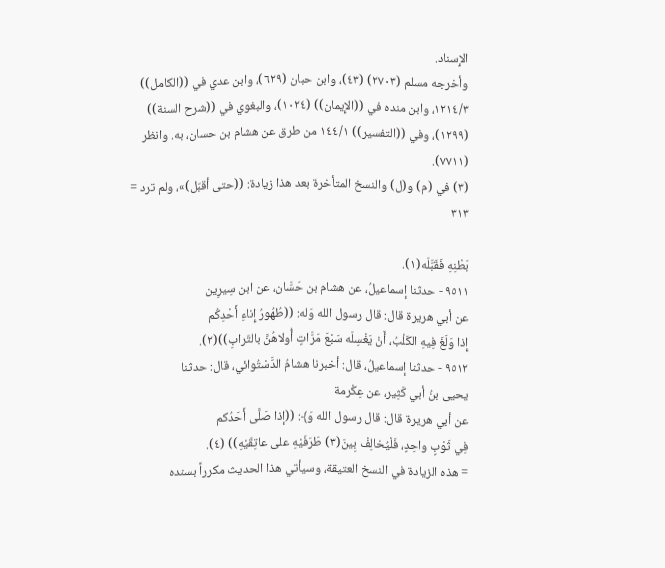الإِسناد.
وأخرجه مسلم (٢٧٠٣) (٤٣)، وابن حبان (٦٢٩)، وابن عدي في ((الكامل))
١٢١٤/٣، وابن منده في ((الإِيمان)) (١٠٢٤)، والبغوي في ((شرح السنة))
(١٢٩٩)، وفي ((التفسير)) ١٤٤/١ من طرق عن هشام بن حسان، به. وانظر
(٧٧١١).
(٣) في (م) و(ل) والنسخ المتأخرة بعد هذا زيادة: ((حتى أقبّل)»، ولم ترد =
٣١٣

بَطْنِهِ فَقَبَّلَه(١).
٩٥١١ - حدثنا إسماعيلُ، عن هشام بن حَسَّان، عن ابن سِيرِين
عن أبي هريرة قال: قال رسول الله وَله: ((طُهُورُ إِناءِ أَحْدِكُم
إِذا وَلَغَ فِيهِ الكَلْبُ، أَنْ يَغْسِلَه سَبْعَ مَرَّاتٍ أُولاهُنَّ بالتّرابِ))(٢).
٩٥١٢ - حدثنا إسماعيلُ، قال: أخبرنا هشامُ الدَّسْتُوائي، قال: حدثنا
يحيى بنُ أبي كَثِير، عن عِكْرمة
عن أبي هريرة قال: قال رسول الله وَ﴾: ((إذا صَلَّى أَحَدُكم
فِي ثَوْبٍ واحِدٍ، فَلْيُخالِفْ بِينَ(٣) طَرَفَيْهِ على عاتِقَيْهِ)) (٤).
= هذه الزيادة في النسخ العتيقة، وسيأتي هذا الحديث مكرراً بسنده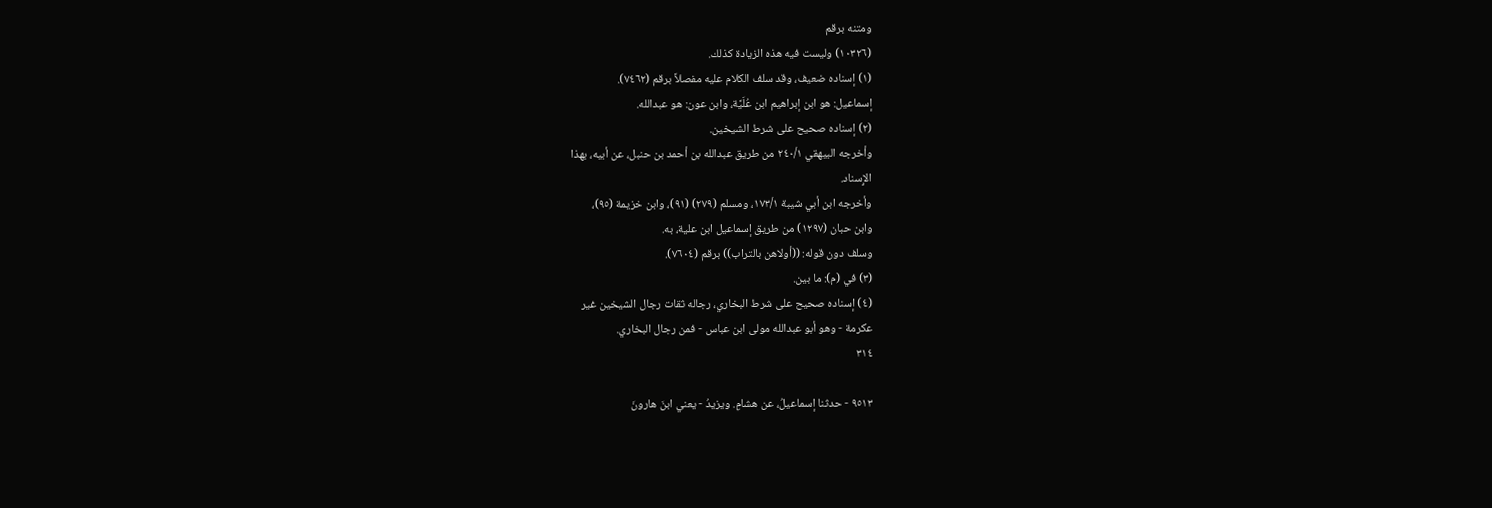ومتنه برقم
(١٠٣٢٦) وليست فيه هذه الزيادة كذلك.
(١) إسناده ضعيف، وقد سلف الكلام عليه مفصلاً برقم (٧٤٦٢).
إسماعيل: هو ابن إبراهيم ابن عُلَيَّة، وابن عون: هو عبدالله.
(٢) إسناده صحيح على شرط الشيخين.
وأخرجه البيهقي ٢٤٠/١ من طريق عبدالله بن أحمد بن حنبل، عن أبيه، بهذا
الإِسناد.
وأخرجه ابن أبي شيبة ١٧٣/١، ومسلم (٢٧٩) (٩١)، وابن خزيمة (٩٥)،
وابن حبان (١٢٩٧) من طريق إسماعيل ابن علية، به.
وسلف دون قوله: ((أولاهن بالتراب)) برقم (٧٦٠٤).
(٣) في (م): ما بين.
(٤) إسناده صحيح على شرط البخاري، رجاله ثقات رجال الشيخين غير
عكرمة - وهو أبو عبدالله مولى ابن عباس - فمن رجال البخاري.
٣١٤

٩٥١٣ - حدثنا إسماعيلُ، عن هشامٍ. ويزيدُ - يعني ابنَ هارونَ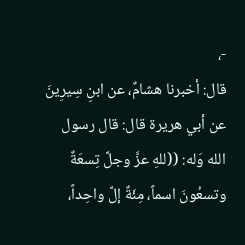-،
قال: أخبرنا هشامٌ، عن ابنِ سِيرِينَ
عن أبي هريرة قال: قال رسول الله وَله: ((للهِ عزَّ وجلَّ تِسعَةٌ
وتسعُونَ اسماً، مِئَةٌ إلَّ واحِداً،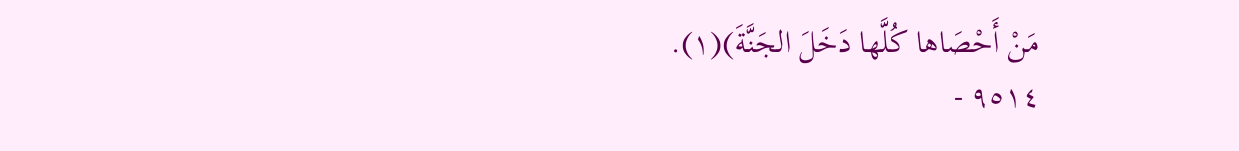مَنْ أَحْصَاها كُلَّها دَخَلَ الجَنَّةَ)(١).
٩٥١٤ -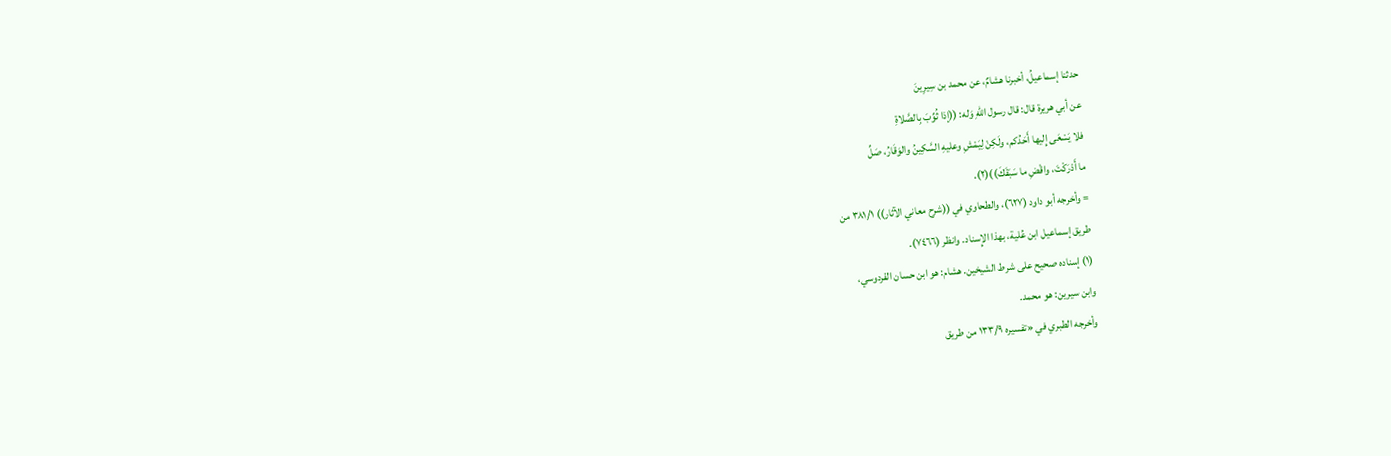حدثنا إسماعيلُ، أخبرنا هشامٌ، عن محمد بن سِيرِينَ
عن أبي هريرة قال: قال رسول اللهِ وَله: ((إذا ثُوِّبَ بِالصَّلاةِ
فلا يَسْعَى إِليها أَحَدُكم، ولَكِنْ لِيَمْشِ وعليهِ السَّكِينُ والوَقَارُ، صَلِّ
ما أَدْرَكْتَ، واقْضِ ما سَبَقَكَ))(٢).
= وأخرجه أبو داود (٦٢٧)، والطحاوي في ((شرح معاني الآثار)) ٣٨١/١ من
طريق إسماعيل ابن عُلية، بهذا الإِسناد. وانظر (٧٤٦٦).
(١) إسناده صحيح على شرط الشيخين. هشام: هو ابن حسان القردوسي،
وابن سيرين: هو محمد.
وأخرجه الطبري في «تفسيره ١٣٣/٩ من طريق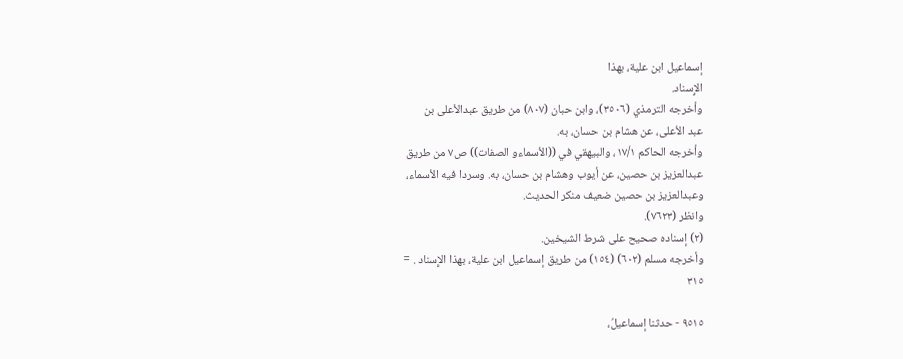إسماعيل ابن علية، بهذا
الإِسناد.
وأخرجه الترمذي (٣٥٠٦)، وابن حبان (٨٠٧) من طريق عبدالأعلى بن
عبد الأعلى، عن هشام بن حسان، به.
وأخرجه الحاكم ١٧/١، والبيهقي في ((الأسماءو الصفات)) ص٧ من طريق
عبدالعزيز بن حصين، عن أيوب وهشام بن حسان، به. وسردا فيه الأسماء،
وعبدالعزيز بن حصين ضعيف منكر الحديث.
وانظر (٧٦٢٣).
(٢) إسناده صحيح على شرط الشيخين.
وأخرجه مسلم (٦٠٢) (١٥٤) من طريق إسماعيل ابن علية، بهذا الإِسناد . =
٣١٥

٩٥١٥ - حدثنا إسماعيلُ،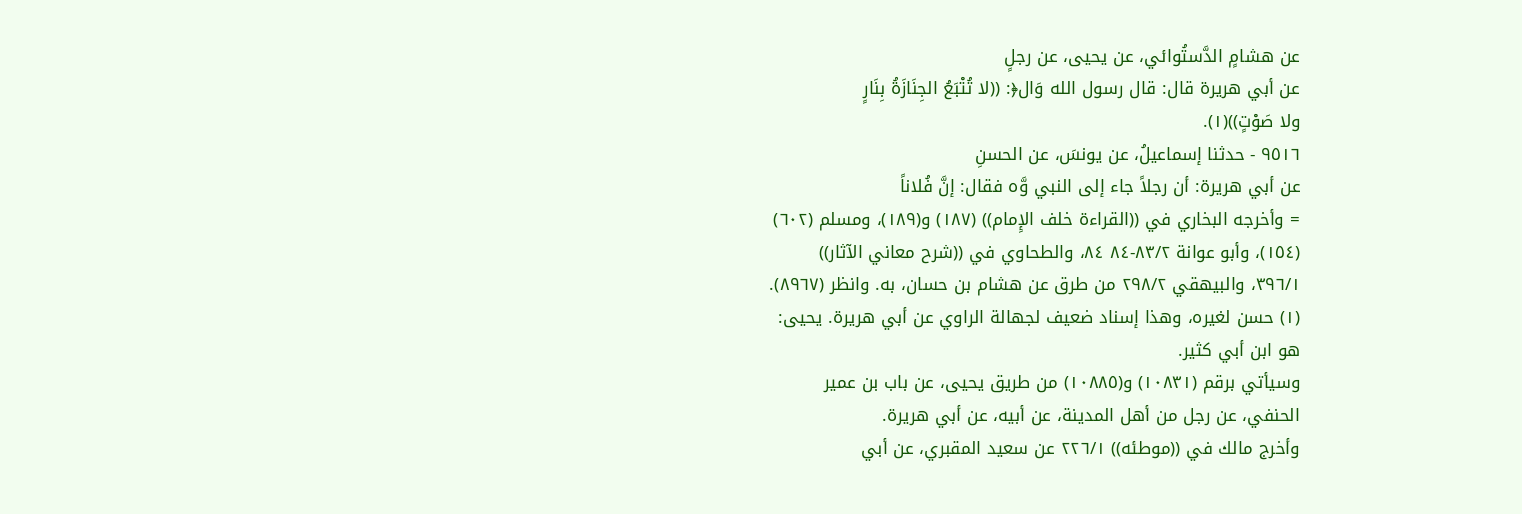عن هشامٍ الدَّستُوائي، عن يحيى، عن رجلٍ
عن أبي هريرة قال: قال رسول الله وَال﴿: ((لا تُتْبَعُ الجِنَازَةُ بِنَارٍ
ولا صَوْتٍ))(١).
٩٥١٦ - حدثنا إسماعيلُ، عن يونسَ، عن الحسنِ
عن أبي هريرة: أن رجلاً جاء إلى النبي وَّه فقال: إنَّ فُلاناً
= وأخرجه البخاري في ((القراءة خلف الإِمام)) (١٨٧) و(١٨٩)، ومسلم (٦٠٢)
(١٥٤)، وأبو عوانة ٨٣/٢-٨٤ ٨٤، والطحاوي في ((شرح معاني الآثار))
٣٩٦/١، والبيهقي ٢٩٨/٢ من طرق عن هشام بن حسان، به. وانظر (٨٩٦٧).
(١) حسن لغيره، وهذا إسناد ضعيف لجهالة الراوي عن أبي هريرة. يحيى:
هو ابن أبي كثير.
وسيأتي برقم (١٠٨٣١) و(١٠٨٨٥) من طريق يحيى، عن باب بن عمير
الحنفي، عن رجل من أهل المدينة، عن أبيه، عن أبي هريرة.
وأخرج مالك في ((موطئه)) ٢٢٦/١ عن سعيد المقبري، عن أبي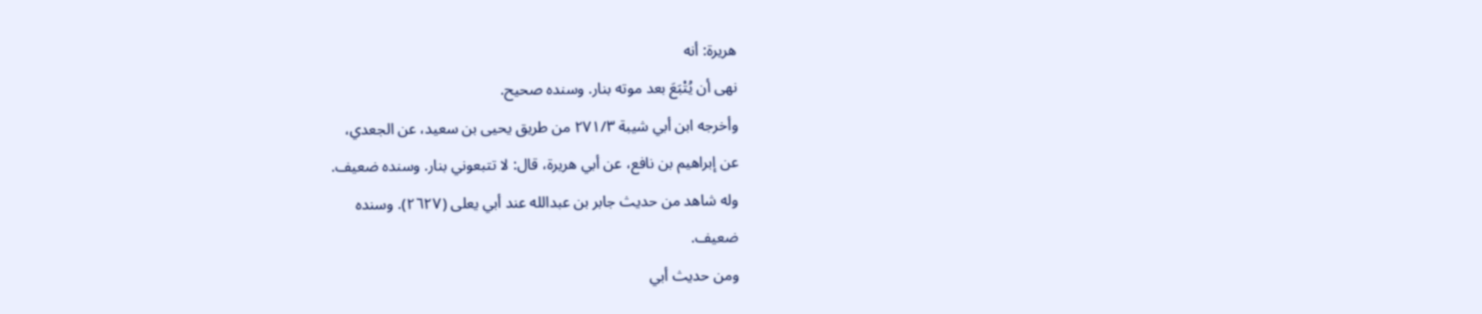هريرة: أنه
نھی أن يُتْبَعَ بعد موته بنار. وسنده صحيح.
وأخرجه ابن أبي شيبة ٢٧١/٣ من طريق يحيى بن سعيد، عن الجعدي،
عن إبراهيم بن نافع، عن أبي هريرة، قال: لا تتبعوني بنار. وسنده ضعيف.
وله شاهد من حديث جابر بن عبدالله عند أبي يعلى (٢٦٢٧). وسنده
ضعيف.
ومن حديث أبي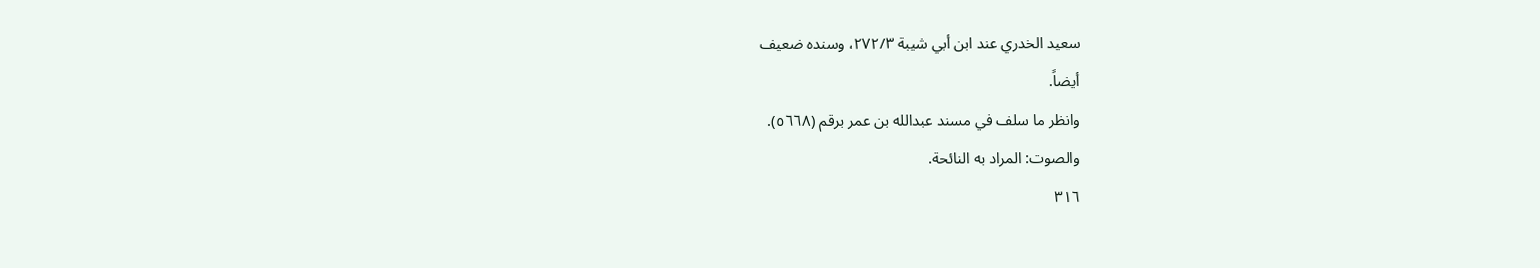سعيد الخدري عند ابن أبي شيبة ٢٧٢/٣، وسنده ضعيف
أيضاً.
وانظر ما سلف في مسند عبدالله بن عمر برقم (٥٦٦٨).
والصوت: المراد به النائحة.
٣١٦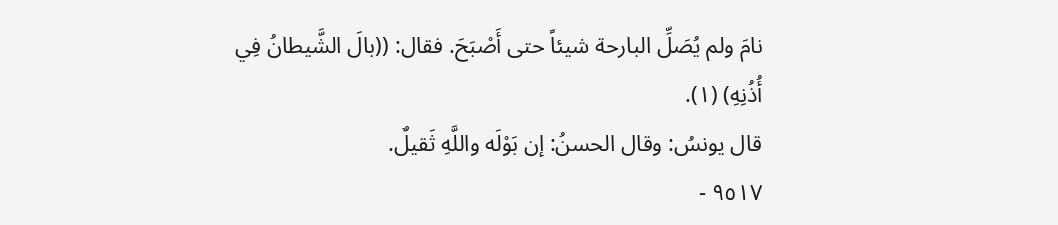نامَ ولم يُصَلِّ البارحة شيئاً حتى أَصْبَحَ. فقال: ((بالَ الشَّيطانُ فِي
أُذُنِهِ) (١).
قال يونسُ: وقال الحسنُ: إن بَوْلَه واللَّهِ ثَقيلٌ.
٩٥١٧ -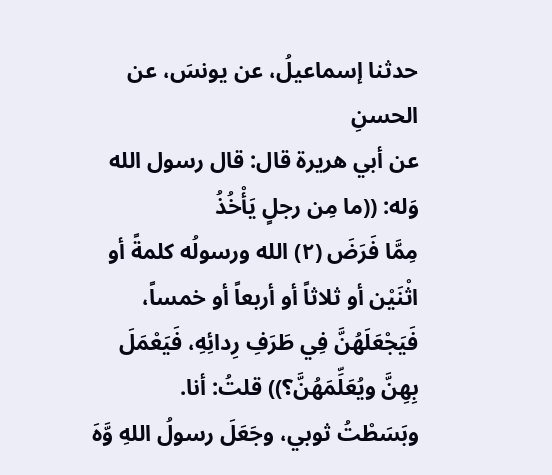حدثنا إسماعيلُ، عن يونسَ، عن الحسنِ
عن أبي هريرة قال: قال رسول الله وَله: ((ما مِن رجلٍ يَأْخُذُ
مِمَّا فَرَضَ (٢) الله ورسولُه كلمةً أو اثْنَيْن أو ثلاثاً أو أربعاً أو خمساً،
فَيَجْعَلَهُنَّ فِي طَرَفِ رِدائِهِ، فَيَعْمَلَ بِهِنَّ ويُعَلِّمَهُنَّ؟)) قلتُ: أنا.
وبَسَطْتُ ثوبي، وجَعَلَ رسولُ اللهِ وَّهَ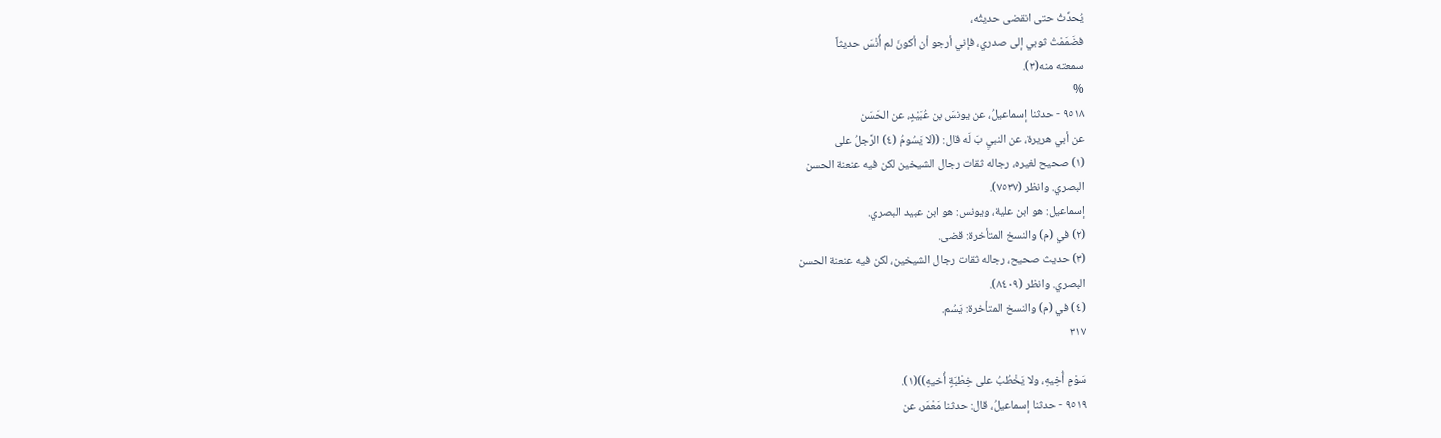يُحدِّثُ حتى انقضى حديثُه،
فضَمَمْتُ ثوبي إلى صدري، فإني أرجو أن أكونَ لم أُنْسَ حديثاً
سمعته منه(٣).
%
٩٥١٨ - حدثنا إسماعيلُ، عن يونسَ بن عُبَيْدٍ، عن الحَسَن
عن أبي هريرة، عن النبيِ بَ لَه قال: ((لا يَسُومُ (٤) الرَّجلُ على
(١) صحيح لغيره، رجاله ثقات رجال الشيخين لكن فيه عنعنة الحسن
البصري. وانظر (٧٥٣٧).
إسماعيل: هو ابن علية، ويونس: هو ابن عبيد البصري.
(٢) في (م) والنسخ المتأخرة: قضى.
(٣) حديث صحيح، رجاله ثقات رجال الشيخين، لكن فيه عنعنة الحسن
البصري. وانظر (٨٤٠٩).
(٤) في (م) والنسخ المتأخرة: يَسُم.
٣١٧

سَوْمٍ أُخِيهِ، ولا يَخْطُبُ على خِطْبَةٍ أُخيهِ))(١).
٩٥١٩ - حدثنا إسماعيلُ، قال: حدثنا مَعْمَر، عن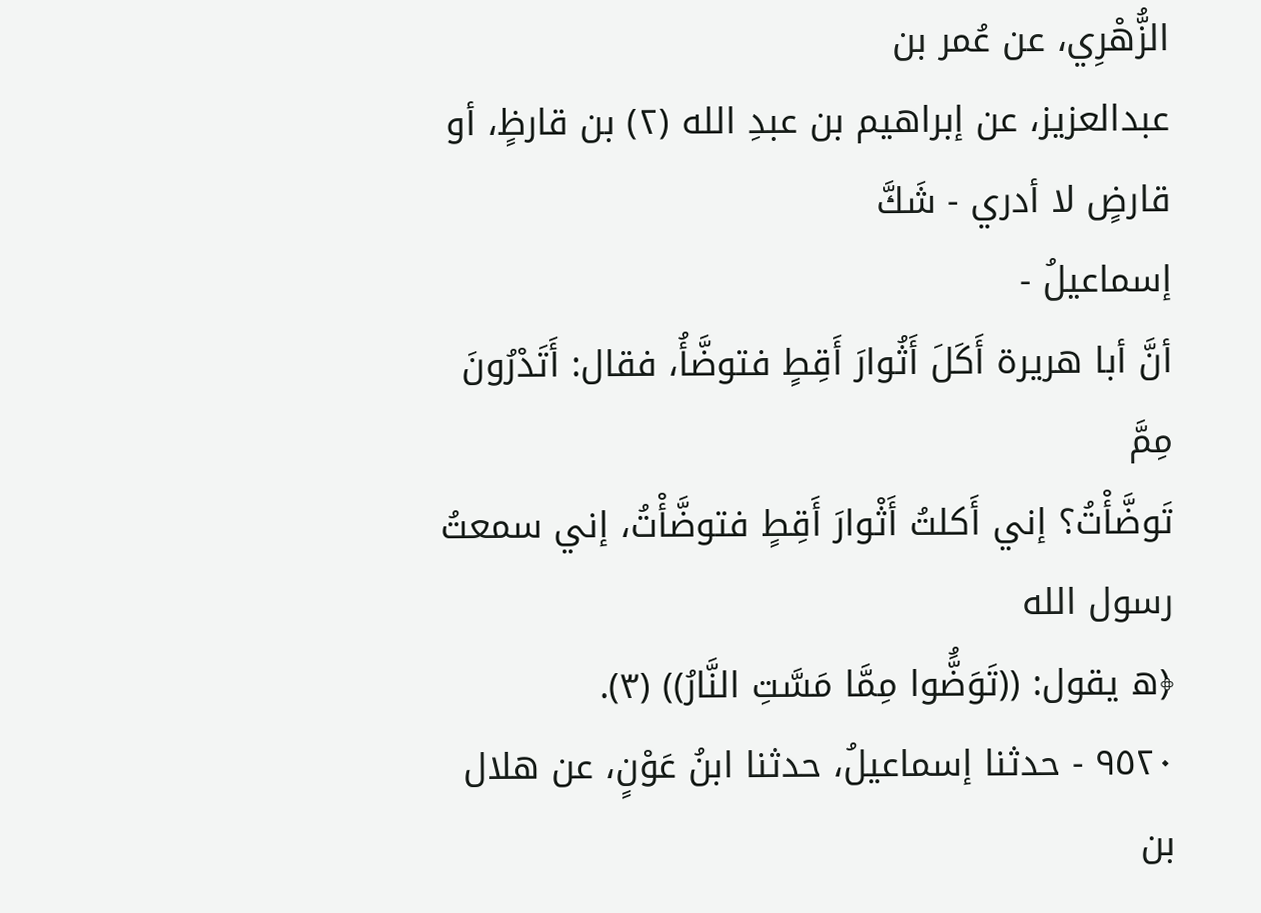الزُّهْرِي، عن عُمر بن
عبدالعزيز، عن إبراهيم بن عبدِ الله (٢) بن قارظٍ، أو قارضٍ لا أدري - شَكَّ
إسماعيلُ -
أنَّ أبا هريرة أَكَلَ أَثُوارَ أَقِطٍ فتوضَّأُ، فقال: أَتَدْرُونَ مِمَّ
تَوضَّأْتُ؟ إني أَكلتُ أَثْوارَ أَقِطٍ فتوضَّأْتُ، إني سمعتُ رسول الله
﴿ه يقول: ((تَوَضَُّوا مِمَّا مَسَّتِ النَّارُ)) (٣).
٩٥٢٠ - حدثنا إسماعيلُ، حدثنا ابنُ عَوْنٍ، عن هلال بن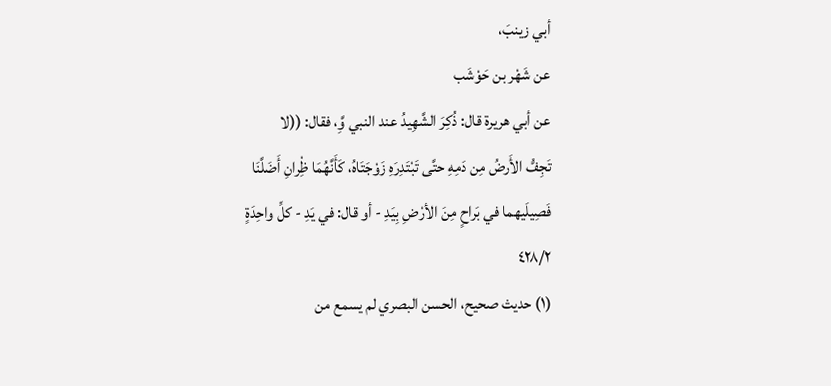أبي زينبَ،
عن شَهْر بن حَوْشَب
عن أبي هريرة قال: ذُكِرَ الشَّهِيدُ عند النبي وَِّ، فقال: ((لا
تَجِفُّ الأَرضُ مِن دَمِهِ حتَّى تَبْتَدِرَهِ زَوْجَتَاهُ، كَأَنَّهُمَا ظِْرانِ أَضَلَّنَا
فَصِيلَيهما في بَراحٍ مِنَ الأرْضِ بِيَدِ - أو قال: في يَدِ - كلِّ واحِدَةٍ
٤٢٨/٢
(١) حديث صحيح، الحسن البصري لم يسمع من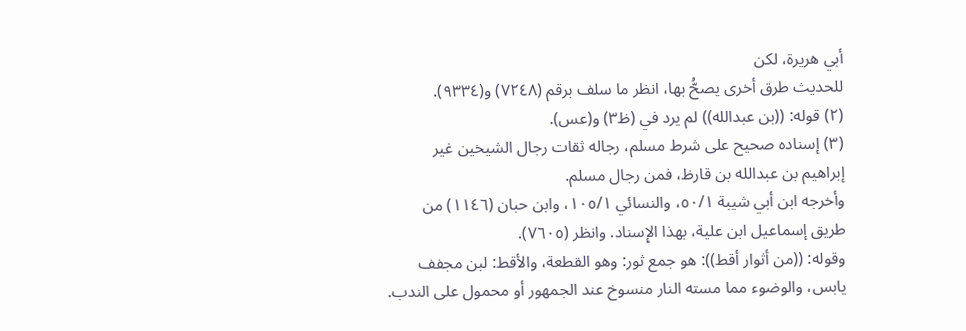أبي هريرة، لكن
للحديث طرق أخرى يصحُّ بها، انظر ما سلف برقم (٧٢٤٨) و(٩٣٣٤).
(٢) قوله: ((بن عبدالله)) لم يرد في (ظ٣) و(عس).
(٣) إسناده صحيح على شرط مسلم، رجاله ثقات رجال الشيخين غير
إبراهيم بن عبدالله بن قارظ، فمن رجال مسلم.
وأخرجه ابن أبي شيبة ٥٠/١، والنسائي ١٠٥/١، وابن حبان (١١٤٦) من
طريق إسماعيل ابن علية، بهذا الإِسناد. وانظر (٧٦٠٥).
وقوله: ((من أثوار أقط)): هو جمع ثور: وهو القطعة، والأقط: لبن مجفف
يابس، والوضوء مما مسته النار منسوخ عند الجمهور أو محمول على الندب.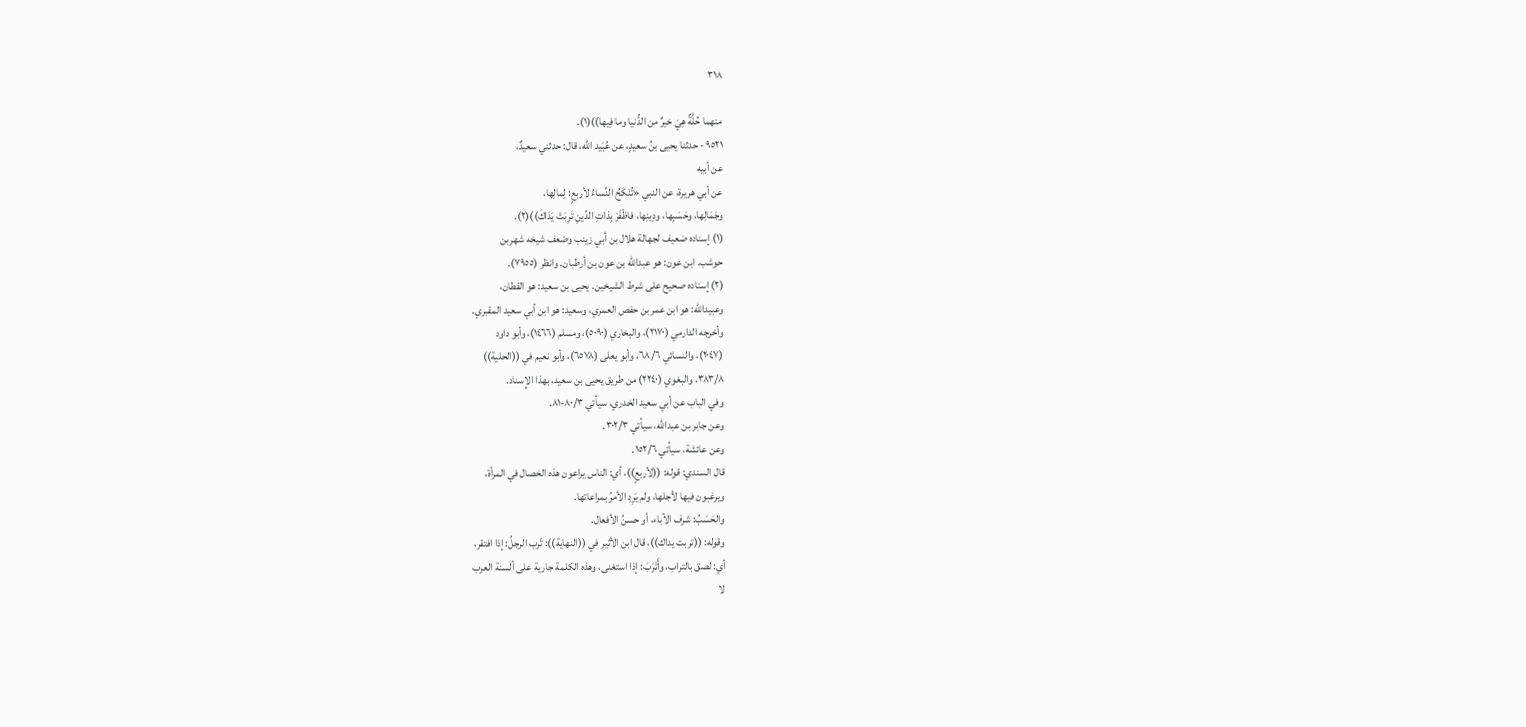٣١٨

منهما حُلَّةٌ هِيَ خيرٌ من الدُّنيا وما فِيها))(١).
٩٥٢١ - حدثنا يحيى بنُ سعيدٍ، عن عُبَيد الله، قال: حدثني سعيدٌ،
عن أبيه
عن أبي هريرة، عن النبي «تُنْكَحُ النِّساءُ لأربعٍ: لِمالِها،
وجَمَالِها، وحَسَبِها، ودِينِها، فاظْفَرْ بِذاتِ الدِّينِ تَرِبَتْ يَدَاكَ))(٢).
(١) إسناده ضعيف لجهالة هلال بن أبي زينب وضعف شيخه شهربن
حوشب. ابن عون: هو عبدالله بن عون بن أرطبان. وانظر (٧٩٥٥).
(٢) إسناده صحيح على شرط الشيخين. يحيى بن سعيد: هو القطان،
وعبيدالله: هو ابن عمر بن حفص العمري، وسعيد: هو ابن أبي سعيد المقبري.
وأخرجه الدارمي (٢١٧٠)، والبخاري (٥٠٩٠)، ومسلم (١٤٦٦)، وأبو داود
(٢٠٤٧)، والنسائي ٦٨/٦، وأبو يعلى (٦٥٧٨)، وأبو نعيم في ((الحلية))
٣٨٣/٨، والبغوي (٢٢٤٠) من طريق يحيى بن سعيد، بهذا الإِسناد.
وفي الباب عن أبي سعيد الخدري، سيأتي ٨٠/٣-٨١.
وعن جابر بن عبدالله، سيأتي ٣٠٢/٣.
وعن عائشة، سيأتي ١٥٢/٦.
قال السندي: قوله: ((لأربعٍ))، أي: الناس يراعون هذه الخصال في المرأة،
ويرغبون فيها لأجلها، ولم يَرِدِ الأمرُ بمراعاتها.
والحَسَبُ: شرف الآباء، أو حسنُ الأفعال.
وقوله: ((تربت يداك))، قال ابن الأثير في ((النهاية)): تّرب الرجلُ: إذا افتقر،
أي: لصق بالتراب، وأَتْرَبَ: إذا استغنى، وهذه الكلمة جارية على ألسنة العرب
لا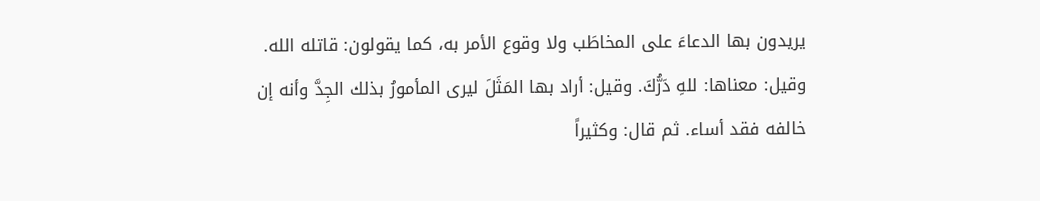يريدون بها الدعاءَ على المخاطَب ولا وقوع الأمر به، كما يقولون: قاتله الله.
وقيل: معناها: للهِ دَرُّكَ. وقيل: أراد بها المَثَلَ ليرى المأمورُ بذلك الجِدَّ وأنه إن
خالفه فقد أساء. ثم قال: وكثيراً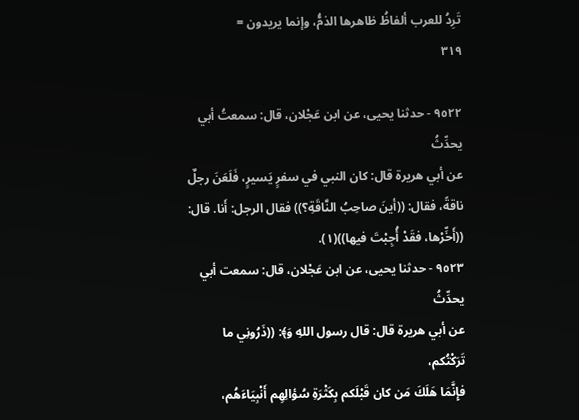تَرِدُ للعرب ألفاظُ ظاهرها الذمُّ، وإنما يريدون =
٣١٩

٩٥٢٢ - حدثنا يحيى، عن ابن عَجْلان، قال: سمعتُ أبي يحدِّثُ
عن أبي هريرة قال: كان النبي في سفرٍ يَسيرٍ، فَلَعَنَ رجلٌ
ناقةً، فقال: ((أينَ صاحِبُ النَّاقَةِ؟)) فقال الرجل: أَنا. قال:
((أَخِّرْها، فقَدْ أُجِبْتَ فيها))(١).
٩٥٢٣ - حدثنا يحيى، عن ابن عَجْلان، قال: سمعت أبي يحدِّثُ
عن أبي هريرة قال: قال رسول اللهِ وَ﴾: ((ذَرُونِي ما تَرَكْتُكم،
فإِنَّمَا هَلَكَ مَن كان قَبْلَكم بِكَثْرَةِ سُؤالِهِم أَنْبِيَاءَهُم،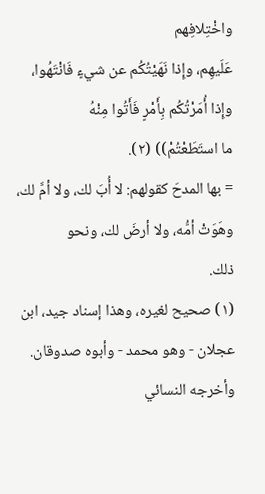واخْتِلافِهم
عَلَيهِم، وإِذا نَهَيْتُكُم عن شيءٍ فَانْتَهُوا، وإِذا أُمَرْتُكُم بِأَمْرٍ فَأَتُوا مِنْهُ
ما استَطَعْتُمْ)) (٢).
= بها المدحَ كقولهم: لا أُبَ لك، ولا أمَّ لك، وهَوَتْ أمُّه، ولا أرضَ لك، ونحو
ذلك.
(١) صحيح لغيره، وهذا إسناد جيد، ابن عجلان - وهو محمد - وأبوه صدوقان.
وأخرجه النسائي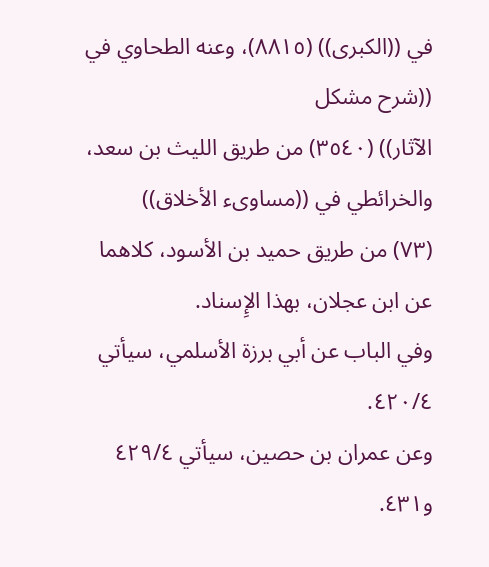في ((الكبرى)) (٨٨١٥)، وعنه الطحاوي في ((شرح مشكل
الآثار)) (٣٥٤٠) من طريق الليث بن سعد، والخرائطي في ((مساوىء الأخلاق))
(٧٣) من طريق حميد بن الأسود، كلاهما عن ابن عجلان، بهذا الإِسناد.
وفي الباب عن أبي برزة الأسلمي، سيأتي ٤٢٠/٤.
وعن عمران بن حصين، سيأتي ٤٢٩/٤ و٤٣١.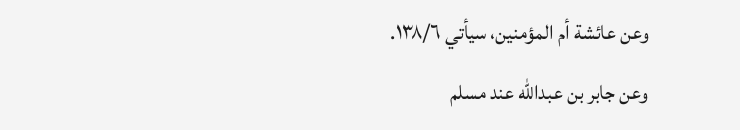وعن عائشة أم المؤمنين، سيأتي ١٣٨/٦.
وعن جابر بن عبدالله عند مسلم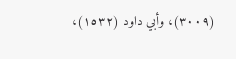(٣٠٠٩)، وأبي داود (١٥٣٢)،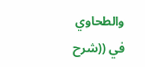والطحاوي
في ((شرح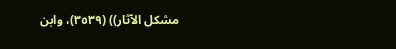مشكل الآثار)) (٣٥٣٩)، وابن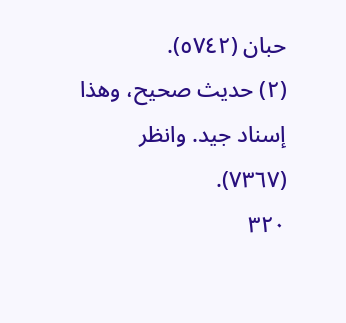حبان (٥٧٤٢).
(٢) حديث صحيح، وهذا إسناد جيد. وانظر (٧٣٦٧).
٣٢٠